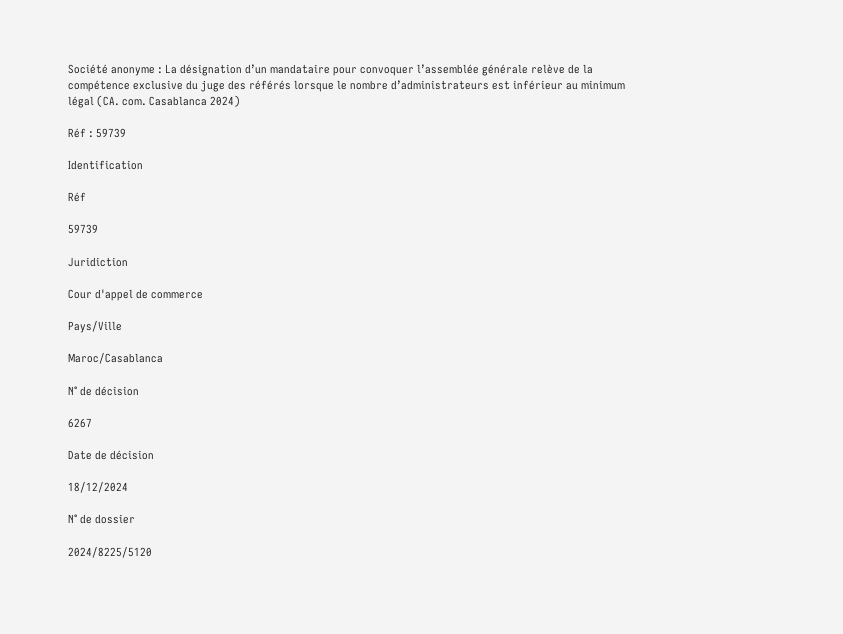Société anonyme : La désignation d’un mandataire pour convoquer l’assemblée générale relève de la compétence exclusive du juge des référés lorsque le nombre d’administrateurs est inférieur au minimum légal (CA. com. Casablanca 2024)

Réf : 59739

Identification

Réf

59739

Juridiction

Cour d'appel de commerce

Pays/Ville

Maroc/Casablanca

N° de décision

6267

Date de décision

18/12/2024

N° de dossier

2024/8225/5120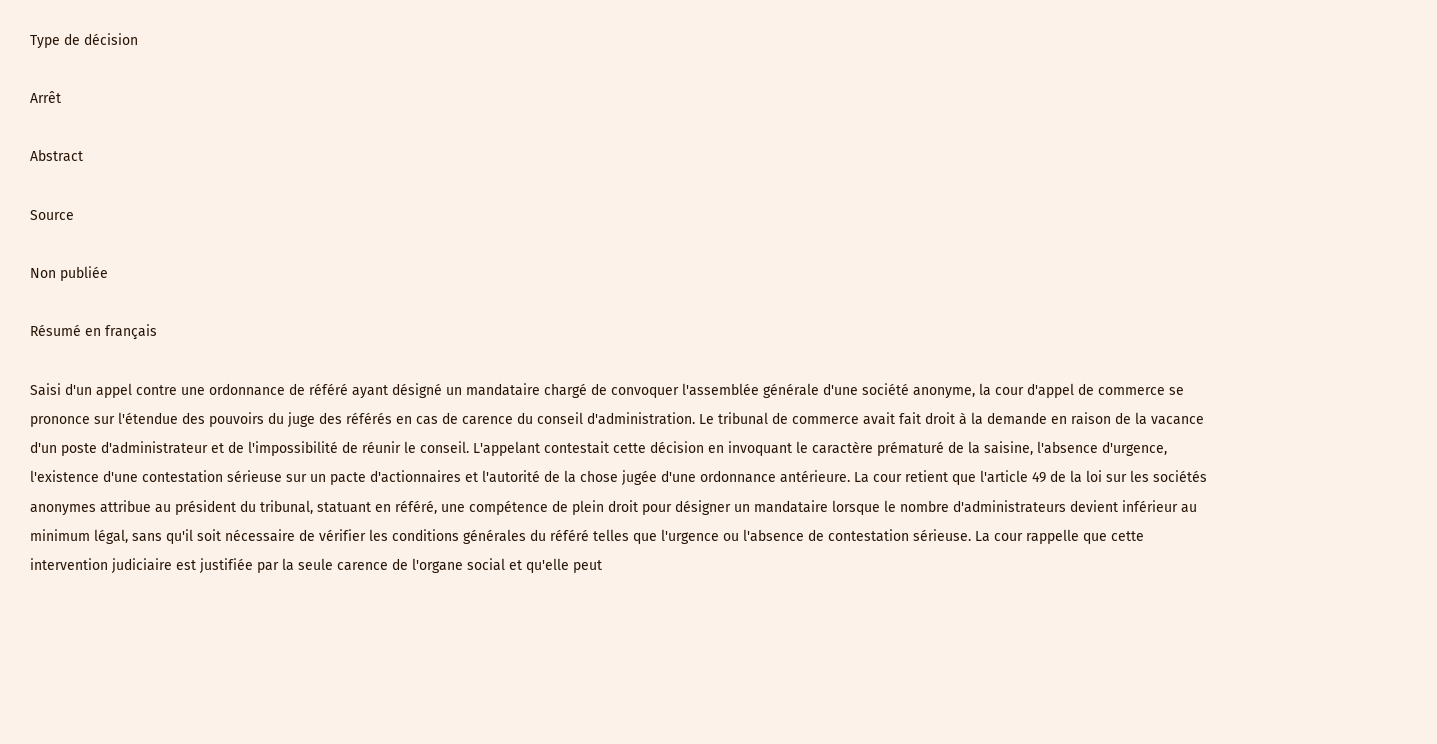Type de décision

Arrêt

Abstract

Source

Non publiée

Résumé en français

Saisi d'un appel contre une ordonnance de référé ayant désigné un mandataire chargé de convoquer l'assemblée générale d'une société anonyme, la cour d'appel de commerce se prononce sur l'étendue des pouvoirs du juge des référés en cas de carence du conseil d'administration. Le tribunal de commerce avait fait droit à la demande en raison de la vacance d'un poste d'administrateur et de l'impossibilité de réunir le conseil. L'appelant contestait cette décision en invoquant le caractère prématuré de la saisine, l'absence d'urgence, l'existence d'une contestation sérieuse sur un pacte d'actionnaires et l'autorité de la chose jugée d'une ordonnance antérieure. La cour retient que l'article 49 de la loi sur les sociétés anonymes attribue au président du tribunal, statuant en référé, une compétence de plein droit pour désigner un mandataire lorsque le nombre d'administrateurs devient inférieur au minimum légal, sans qu'il soit nécessaire de vérifier les conditions générales du référé telles que l'urgence ou l'absence de contestation sérieuse. La cour rappelle que cette intervention judiciaire est justifiée par la seule carence de l'organe social et qu'elle peut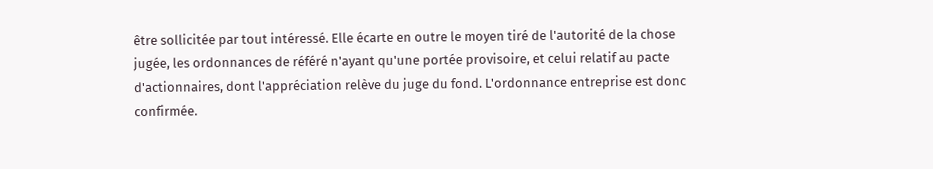être sollicitée par tout intéressé. Elle écarte en outre le moyen tiré de l'autorité de la chose jugée, les ordonnances de référé n'ayant qu'une portée provisoire, et celui relatif au pacte d'actionnaires, dont l'appréciation relève du juge du fond. L'ordonnance entreprise est donc confirmée.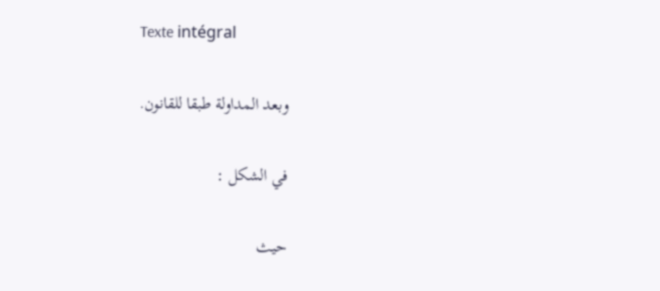Texte intégral

وبعد المداولة طبقا للقانون.

في الشكل :

حيث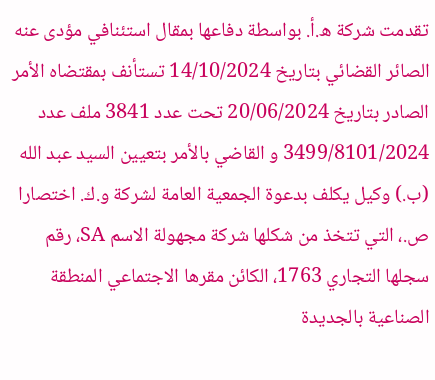تقدمت شركة ه.أ. بواسطة دفاعها بمقال استئنافي مؤدى عنه الصائر القضائي بتاريخ 14/10/2024 تستأنف بمقتضاه الأمر الصادر بتاريخ 20/06/2024 تحت عدد 3841 ملف عدد 3499/8101/2024 و القاضي بالأمر بتعيين السيد عبد الله (ب.) وكيل يكلف بدعوة الجمعية العامة لشركة و.ك. اختصارا ص.، التي تتخذ من شكلها شركة مجهولة الاسم SA، رقم سجلها التجاري 1763، الكائن مقرها الاجتماعي المنطقة الصناعية بالجديدة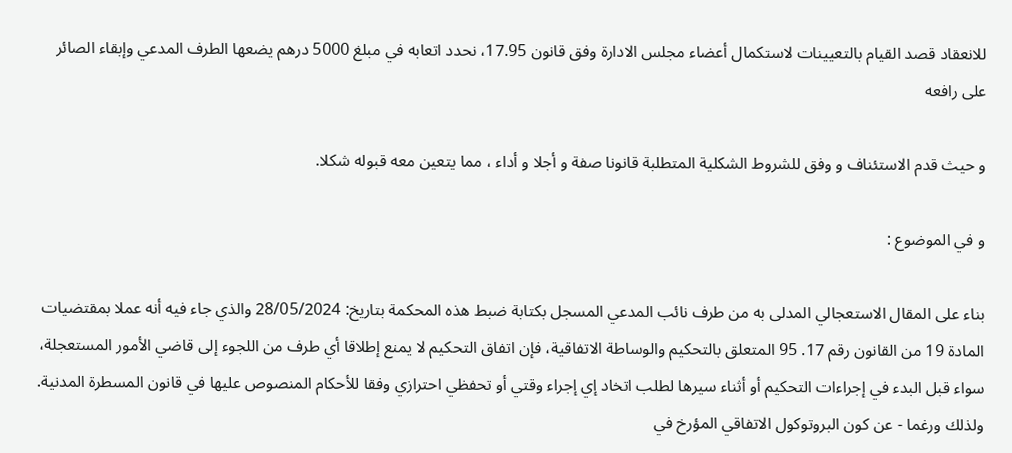للانعقاد قصد القيام بالتعيينات لاستكمال أعضاء مجلس الادارة وفق قانون 17.95، نحدد اتعابه في مبلغ 5000 درهم يضعها الطرف المدعي وإبقاء الصائر على رافعه

و حيث قدم الاستئناف و وفق للشروط الشكلية المتطلبة قانونا صفة و أجلا و أداء ، مما يتعين معه قبوله شكلا.

و في الموضوع :

بناء على المقال الاستعجالي المدلى به من طرف نائب المدعي المسجل بكتابة ضبط هذه المحكمة بتاريخ: 28/05/2024 والذي جاء فيه أنه عملا بمقتضيات المادة 19 من القانون رقم 17. 95 المتعلق بالتحكيم والوساطة الاتفاقية، فإن اتفاق التحكيم لا يمنع إطلاقا أي طرف من اللجوء إلى قاضي الأمور المستعجلة، سواء قبل البدء في إجراءات التحكيم أو أثناء سيرها لطلب اتخاد إي إجراء وقتي أو تحفظي احترازي وفقا للأحكام المنصوص عليها في قانون المسطرة المدنية. ولذلك ورغما - عن كون البروتوكول الاتفاقي المؤرخ في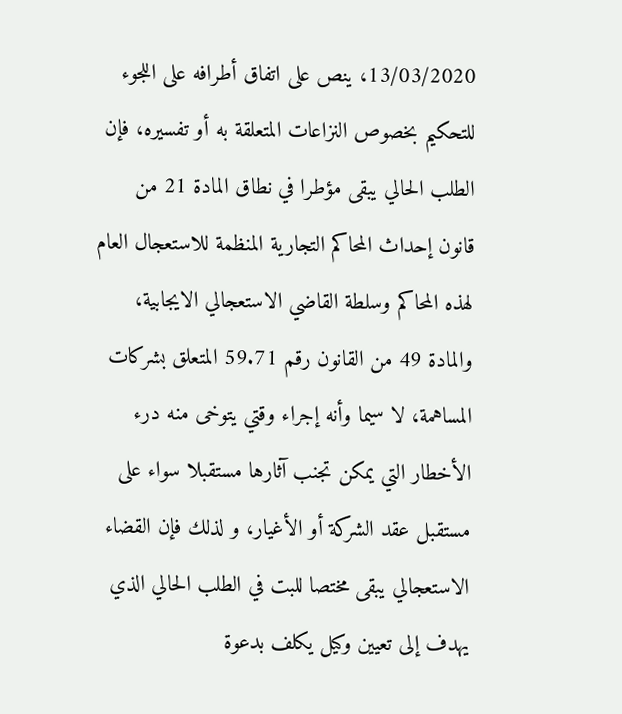13/03/2020، ينص على اتفاق أطرافه على اللجوء للتحكيم بخصوص النزاعات المتعلقة به أو تفسيره، فإن الطلب الحالي يبقى مؤطرا في نطاق المادة 21 من قانون إحداث المحاكم التجارية المنظمة للاستعجال العام لهذه المحاكم وسلطة القاضي الاستعجالي الايجابية، والمادة 49 من القانون رقم 59.71 المتعلق بشركات المساهمة، لا سيما وأنه إجراء وقتي يتوخى منه درء الأخطار التي يمكن تجنب آثارها مستقبلا سواء على مستقبل عقد الشركة أو الأغيار، و لذلك فإن القضاء الاستعجالي يبقى مختصا للبت في الطلب الحالي الذي يهدف إلى تعيين وكيل يكلف بدعوة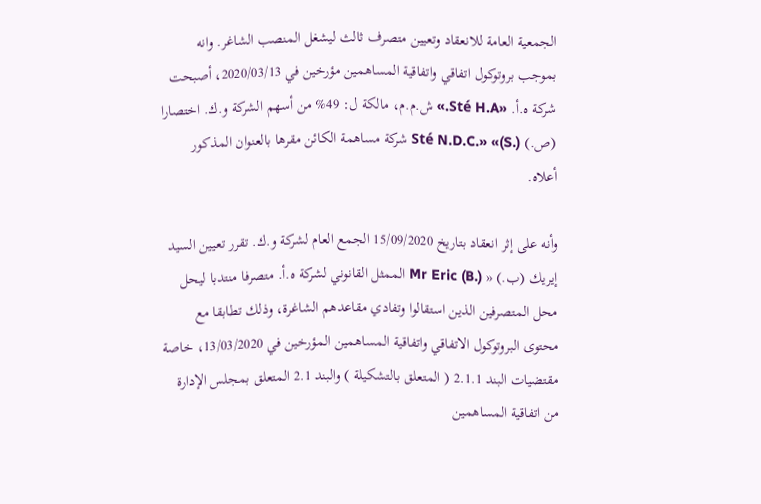الجمعية العامة للانعقاد وتعيين متصرف ثالث ليشغل المنصب الشاغر. وانه بموجب بروتوكول اتفاقي واتفاقية المساهمين مؤرخين في 2020/03/13، أصبحت شركة ه.أ. «Sté H.A.» ش.م.م، مالكة ل: 49% من أسهم الشركة و.ك. اختصارا (ص.) Sté N.D.C.» «(S.) شركة مساهمة الكائن مقرها بالعنوان المذكور أعلاه.

وأنه على إثر انعقاد بتاريخ 15/09/2020 الجمع العام لشركة و.ك. تقرر تعيين السيد إيريك (ب.) « Mr Eric (B.) الممثل القانوني لشركة ه.أ. متصرفا منتدبا ليحل محل المتصرفين الذين استقالوا وتفادي مقاعدهم الشاغرة، وذلك تطابقا مع محتوى البروتوكول الاتفاقي واتفاقية المساهمين المؤرخين في 13/03/2020، خاصة مقتضيات البند 2.1.1 ( المتعلق بالتشكيلة ) والبند 2.1 المتعلق بمجلس الإدارة من اتفاقية المساهمين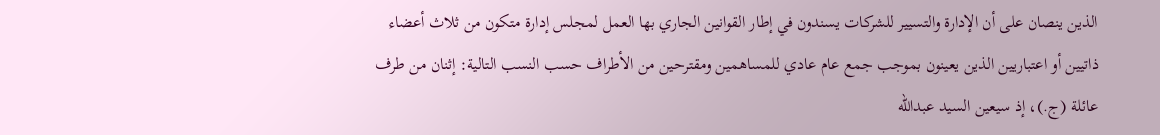الذين ينصان على أن الإدارة والتسيير للشركات يسندون في إطار القوانين الجاري بها العمل لمجلس إدارة متكون من ثلاث أعضاء ذاتيين أو اعتباريين الذين يعينون بموجب جمع عام عادي للمساهمين ومقترحين من الأطراف حسب النسب التالية: إثنان من طرف عائلة (ج.)، إذ سيعين السيد عبدالله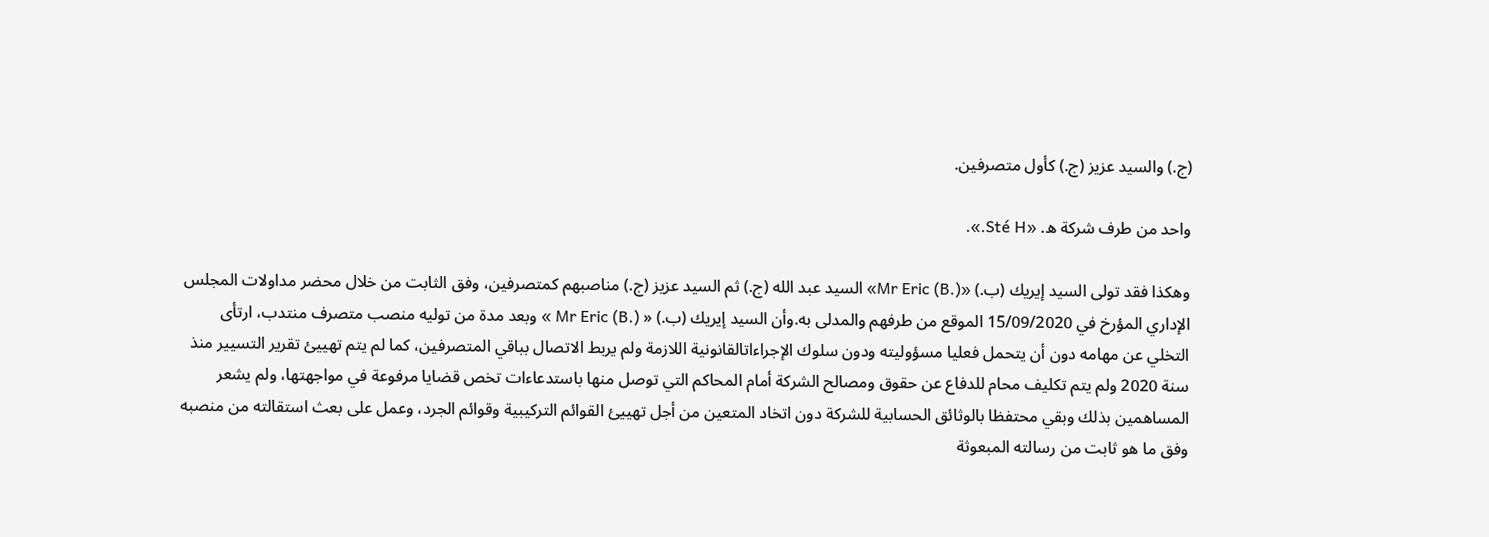(ج.) والسيد عزيز (ج.) كأول متصرفين.

واحد من طرف شركة ه. «Sté H.».

وهكذا فقد تولى السيد إيريك (ب.) «Mr Eric (B.)» السيد عبد الله (ج.) ثم السيد عزيز (ج.) مناصبهم كمتصرفين، وفق الثابت من خلال محضر مداولات المجلس الإداري المؤرخ في 15/09/2020 الموقع من طرفهم والمدلى به.وأن السيد إيريك (ب.) « Mr Eric (B.) » وبعد مدة من توليه منصب متصرف منتدب، ارتأى التخلي عن مهامه دون أن يتحمل فعليا مسؤوليته ودون سلوك الإجراءاتالقانونية اللازمة ولم يربط الاتصال بباقي المتصرفين، كما لم يتم تهييئ تقرير التسيير منذ سنة 2020 ولم يتم تكليف محام للدفاع عن حقوق ومصالح الشركة أمام المحاكم التي توصل منها باستدعاءات تخص قضايا مرفوعة في مواجهتها، ولم يشعر المساهمين بذلك وبقي محتفظا بالوثائق الحسابية للشركة دون اتخاد المتعين من أجل تهييئ القوائم التركيبية وقوائم الجرد، وعمل على بعث استقالته من منصبه وفق ما هو ثابت من رسالته المبعوثة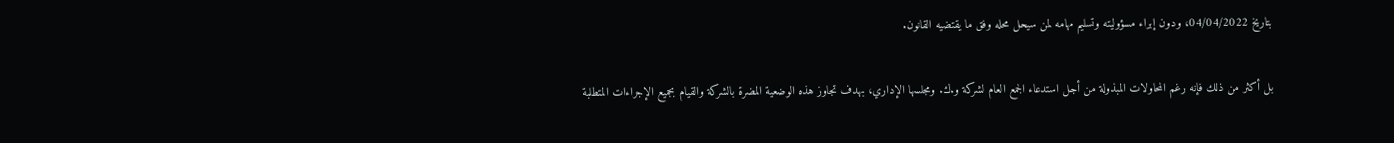بتاريخ 04/04/2022، ودون إبراء مسؤوليته وتسليم مهامه لمن سيحل محله وفق ما يقتضيه القانون.

بل أكثر من ذلك فإنه رغم المحاولات المبذولة من أجل استدعاء الجمع العام لشركة و.ك. ومجلسها الإداري، بهدف تجاوز هذه الوضعية المضرة بالشركة والقيام بجميع الإجراءات المتطلبة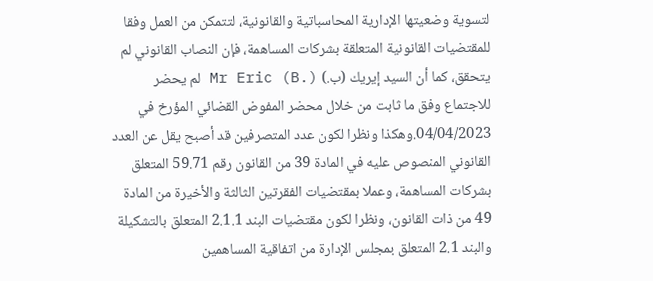لتسوية وضعيتها الإدارية المحاسباتية والقانونية، لتتمكن من العمل وفقا للمقتضيات القانونية المتعلقة بشركات المساهمة، فإن النصاب القانوني لم يتحقق، كما أن السيد إيريك (ب.) Mr Eric (B.) لم يحضر للاجتماع وفق ما ثابت من خلال محضر المفوض القضائي المؤرخ في 04/04/2023.وهكذا ونظرا لكون عدد المتصرفين قد أصبح يقل عن العدد القانوني المنصوص عليه في المادة 39 من القانون رقم 59.71 المتعلق بشركات المساهمة، وعملا بمقتضيات الفقرتين الثالثة والأخيرة من المادة 49 من ذات القانون، ونظرا لكون مقتضيات البند 2.1.1 المتعلق بالتشكيلة والبند 2.1 المتعلق بمجلس الإدارة من اتفاقية المساهمين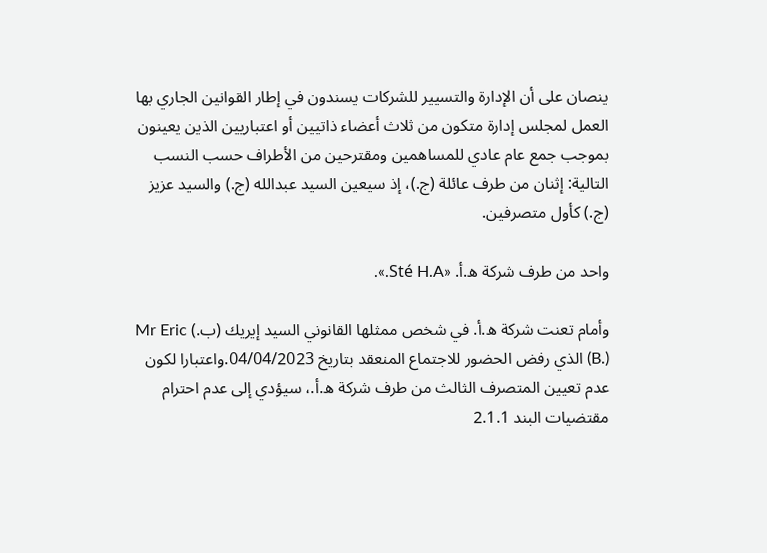ينصان على أن الإدارة والتسيير للشركات يسندون في إطار القوانين الجاري بها العمل لمجلس إدارة متكون من ثلاث أعضاء ذاتيين أو اعتباريين الذين يعينون بموجب جمع عام عادي للمساهمين ومقترحين من الأطراف حسب النسب التالية: إثنان من طرف عائلة (ج.)، إذ سيعين السيد عبدالله (ج.) والسيد عزيز (ج.) كأول متصرفين.

واحد من طرف شركة ه.أ. «Sté H.A.».

وأمام تعنت شركة ه.أ. في شخص ممثلها القانوني السيد إيريك (ب.) Mr Eric (B.) الذي رفض الحضور للاجتماع المنعقد بتاريخ 04/04/2023.واعتبارا لكون عدم تعيين المتصرف الثالث من طرف شركة ه.أ.، سيؤدي إلى عدم احترام مقتضيات البند 2.1.1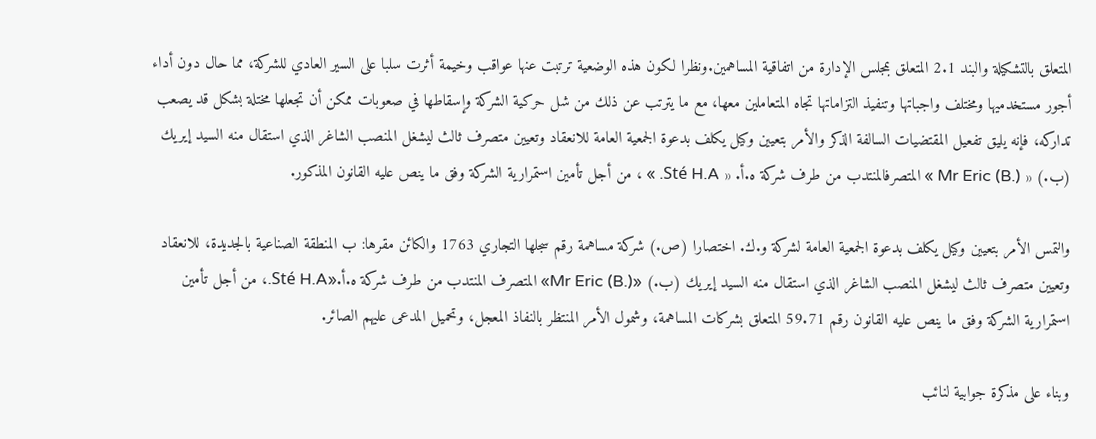المتعلق بالتشكيلة والبند 2.1 المتعلق بمجلس الإدارة من اتفاقية المساهمين.ونظرا لكون هذه الوضعية ترتبت عنها عواقب وخيمة أثرت سلبا على السير العادي للشركة، مما حال دون أداء أجور مستخدميها ومختلف واجباتها وتنفيذ التزاماتها تجاه المتعاملين معها، مع ما يترتب عن ذلك من شل حركية الشركة وإسقاطها في صعوبات ممكن أن تجعلها مختلة بشكل قد يصعب تداركه، فإنه يليق تفعيل المقتضيات السالفة الذكر والأمر بتعيين وكيل يكلف بدعوة الجمعية العامة للانعقاد وتعيين متصرف ثالث ليشغل المنصب الشاغر الذي استقال منه السيد إيريك (ب.) « Mr Eric (B.) » المتصرفالمنتدب من طرف شركة ه.أ. « Sté H.A. » ، من أجل تأمين استمرارية الشركة وفق ما ينص عليه القانون المذكور.

والتمس الأمر بتعيين وكيل يكلف بدعوة الجمعية العامة لشركة و.ك. اختصارا (ص.) شركة مساهمة رقم سجلها التجاري 1763 والكائن مقرها: ب المنطقة الصناعية بالجديدة، للانعقاد وتعيين متصرف ثالث ليشغل المنصب الشاغر الذي استقال منه السيد إيريك (ب.) «Mr Eric (B.)» المتصرف المنتدب من طرف شركة ه.أ.«Sté H.A.، من أجل تأمين استمرارية الشركة وفق ما ينص عليه القانون رقم 59.71 المتعلق بشركات المساهمة، وشمول الأمر المنتظر بالنفاذ المعجل، وتحميل المدعى عليهم الصائر.

وبناء على مذكرة جوابية لنائب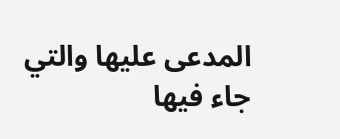المدعى عليها والتي جاء فيها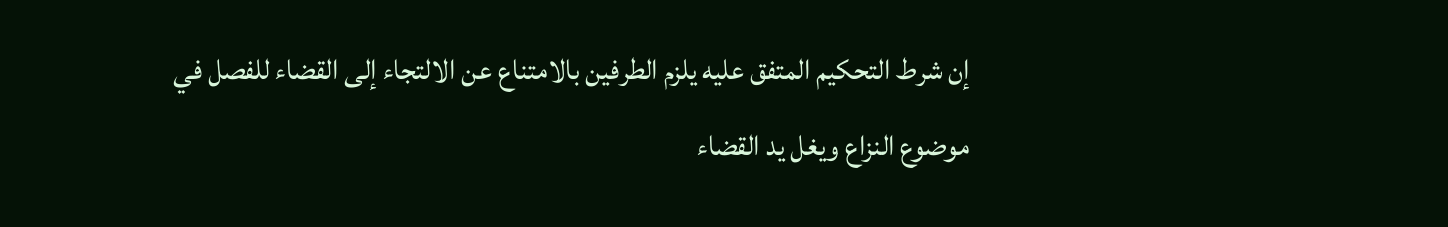إن شرط التحكيم المتفق عليه يلزم الطرفين بالامتناع عن الالتجاء إلى القضاء للفصل في موضوع النزاع ويغل يد القضاء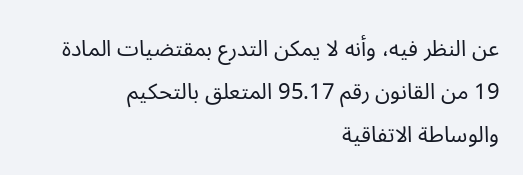عن النظر فيه، وأنه لا يمكن التدرع بمقتضيات المادة 19 من القانون رقم 95.17 المتعلق بالتحكيم والوساطة الاتفاقية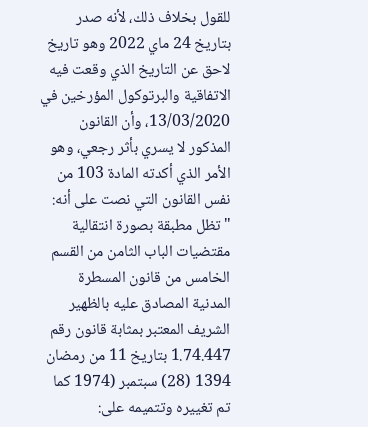للقول بخلاف ذلك، لأنه صدر بتاريخ 24 ماي 2022 وهو تاريخ لاحق عن التاريخ الذي وقعت فيه الاتفاقية والبرتوكول المؤرخين في 13/03/2020، وأن القانون المذكور لا يسري بأثر رجعي، وهو الأمر الذي أكدته المادة 103 من نفس القانون التي نصت على أنه: "تظل مطبقة بصورة انتقالية مقتضيات الباب الثامن من القسم الخامس من قانون المسطرة المدنية المصادق عليه بالظهير الشريف المعتبر بمثابة قانون رقم 1.74.447 بتاريخ 11 من رمضان 1394 (28) سبتمبر (1974 كما تم تغييره وتتميمه على: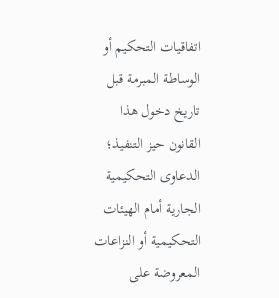اتفاقيات التحكيم أو الوساطة المبرمة قبل تاريخ دخول هذا القانون حيز التنفيذ؛ الدعاوى التحكيمية الجارية أمام الهيئات التحكيمية أو النزاعات المعروضة على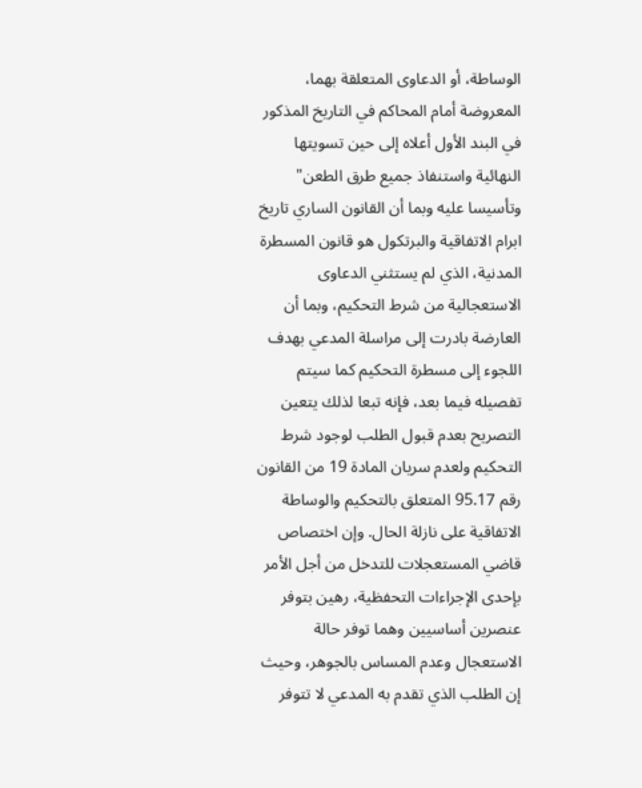الوساطة، أو الدعاوى المتعلقة بهما، المعروضة أمام المحاكم في التاريخ المذكور في البند الأول أعلاه إلى حين تسويتها النهائية واستنفاذ جميع طرق الطعن" وتأسيسا عليه وبما أن القانون الساري تاريخ ابرام الاتفاقية والبرتكول هو قانون المسطرة المدنية، الذي لم يستثني الدعاوى الاستعجالية من شرط التحكيم، وبما أن العارضة بادرت إلى مراسلة المدعي بهدف اللجوء إلى مسطرة التحكيم كما سيتم تفصيله فيما بعد، فإنه تبعا لذلك يتعين التصريح بعدم قبول الطلب لوجود شرط التحكيم ولعدم سريان المادة 19 من القانون رقم 95.17 المتعلق بالتحكيم والوساطة الاتفاقية على نازلة الحال. وإن اختصاص قاضي المستعجلات للتدخل من أجل الأمر بإحدى الإجراءات التحفظية، رهين بتوفر عنصرين أساسيين وهما توفر حالة الاستعجال وعدم المساس بالجوهر، وحيث إن الطلب الذي تقدم به المدعي لا تتوفر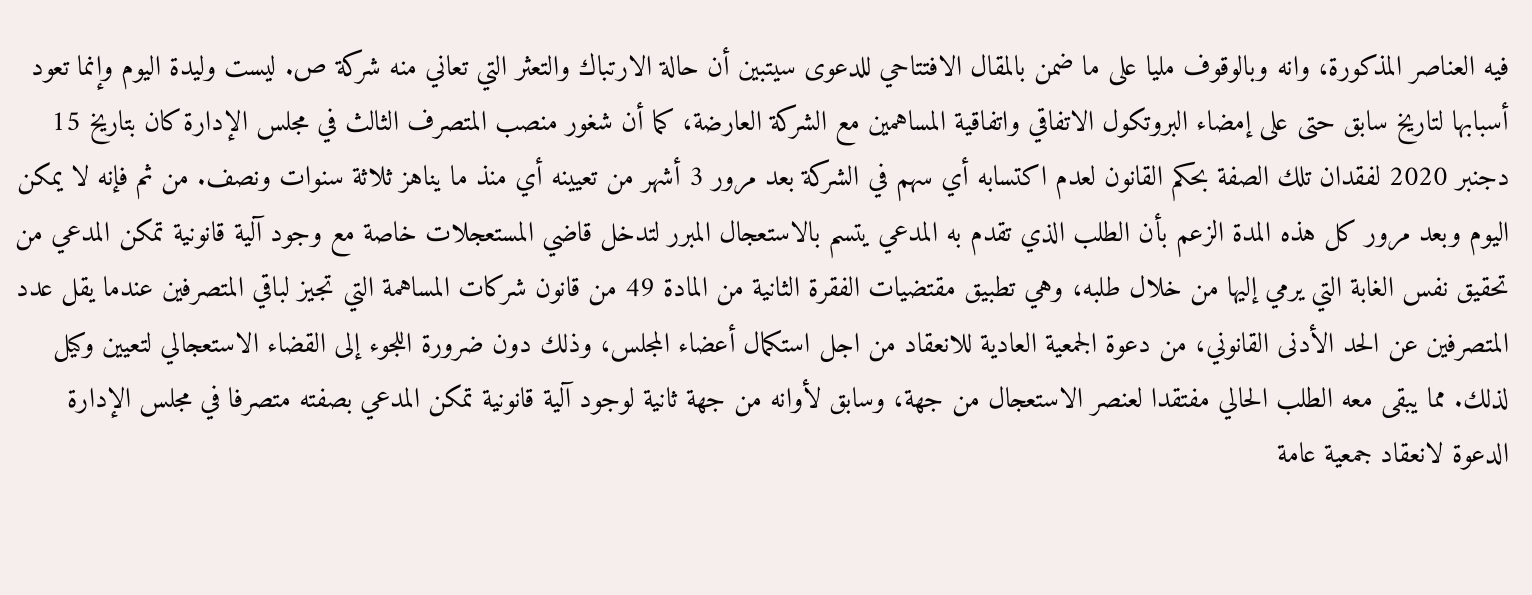فيه العناصر المذكورة، وانه وبالوقوف مليا على ما ضمن بالمقال الافتتاحي للدعوى سيتبين أن حالة الارتباك والتعثر التي تعاني منه شركة ص. ليست وليدة اليوم وإنما تعود أسبابها لتاريخ سابق حتى على إمضاء البروتكول الاتفاقي واتفاقية المساهمين مع الشركة العارضة، كما أن شغور منصب المتصرف الثالث في مجلس الإدارة كان بتاريخ 15 دجنبر 2020 لفقدان تلك الصفة بحكم القانون لعدم اكتسابه أي سهم في الشركة بعد مرور 3 أشهر من تعيينه أي منذ ما يناهز ثلاثة سنوات ونصف. من ثم فإنه لا يمكن اليوم وبعد مرور كل هذه المدة الزعم بأن الطلب الذي تقدم به المدعي يتسم بالاستعجال المبرر لتدخل قاضي المستعجلات خاصة مع وجود آلية قانونية تمكن المدعي من تحقيق نفس الغابة التي يرمي إليها من خلال طلبه، وهي تطبيق مقتضيات الفقرة الثانية من المادة 49 من قانون شركات المساهمة التي تجيز لباقي المتصرفين عندما يقل عدد المتصرفين عن الحد الأدنى القانوني، من دعوة الجمعية العادية للانعقاد من اجل استكمال أعضاء المجلس، وذلك دون ضرورة اللجوء إلى القضاء الاستعجالي لتعيين وكيل لذلك. مما يبقى معه الطلب الحالي مفتقدا لعنصر الاستعجال من جهة، وسابق لأوانه من جهة ثانية لوجود آلية قانونية تمكن المدعي بصفته متصرفا في مجلس الإدارة الدعوة لانعقاد جمعية عامة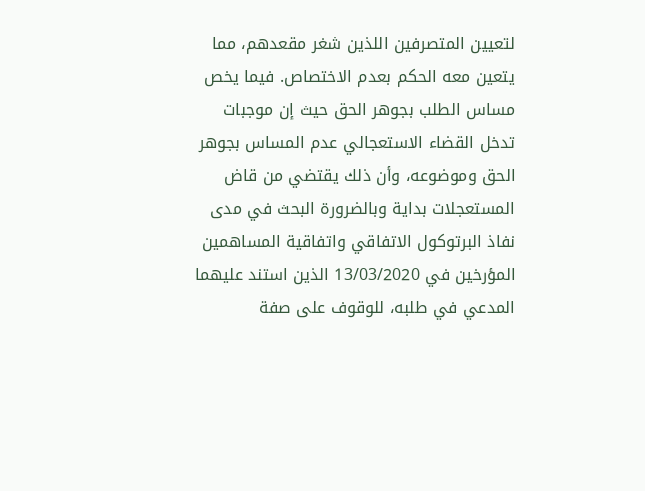لتعيين المتصرفين اللذين شغر مقعدهم، مما يتعين معه الحكم بعدم الاختصاص. فيما يخص مساس الطلب بجوهر الحق حيث إن موجبات تدخل القضاء الاستعجالي عدم المساس بجوهر الحق وموضوعه، وأن ذلك يقتضي من قاض المستعجلات بداية وبالضرورة البحث في مدى نفاذ البرتوكول الاتفاقي واتفاقية المساهمين المؤرخين في 13/03/2020 الذين استند عليهما المدعي في طلبه، للوقوف على صفة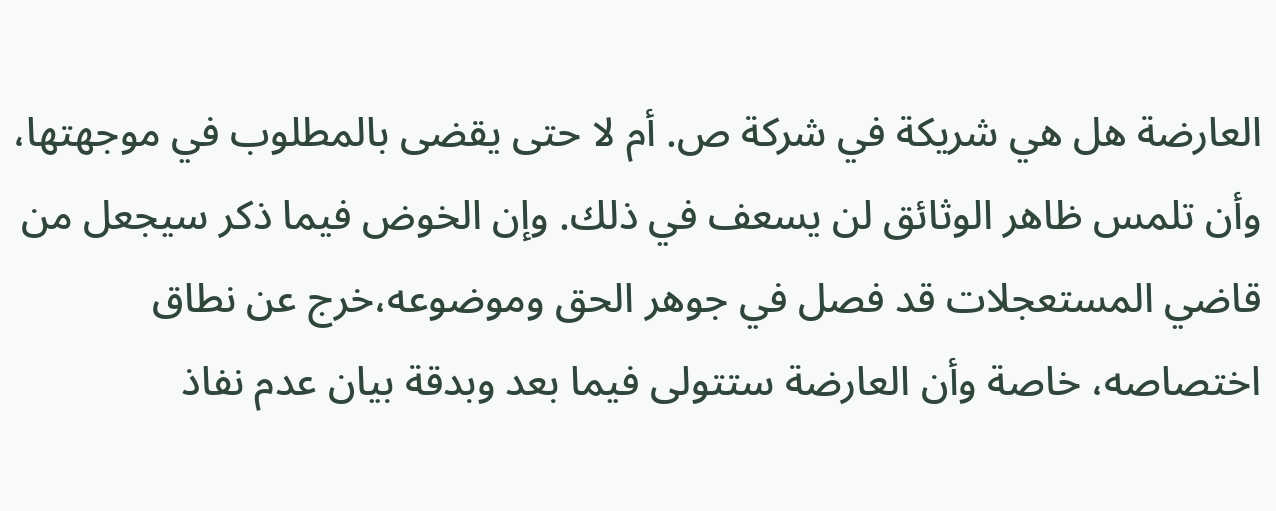العارضة هل هي شريكة في شركة ص. أم لا حتى يقضى بالمطلوب في موجهتها، وأن تلمس ظاهر الوثائق لن يسعف في ذلك. وإن الخوض فيما ذكر سيجعل من قاضي المستعجلات قد فصل في جوهر الحق وموضوعه،خرج عن نطاق اختصاصه، خاصة وأن العارضة ستتولى فيما بعد وبدقة بيان عدم نفاذ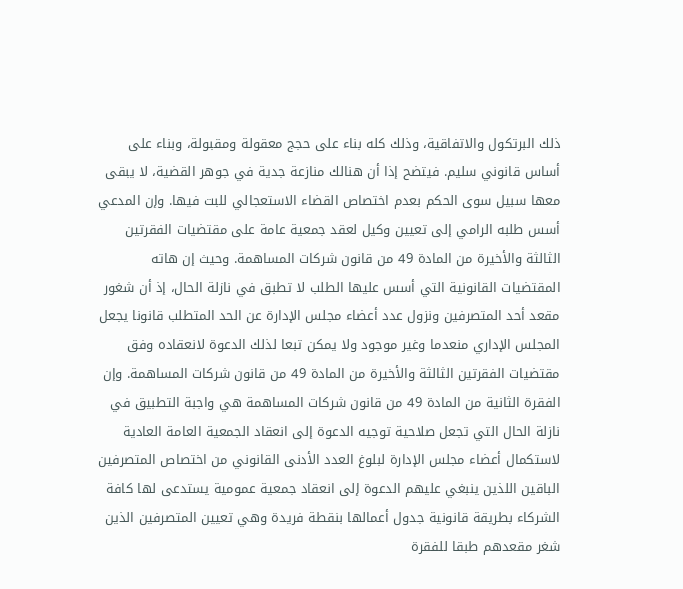ذلك البرتكول والاتفاقية، وذلك كله بناء على حجج معقولة ومقبولة، وبناء على أساس قانوني سليم. فيتضح إذا أن هنالك منازعة جدية في جوهر القضية، لا يبقى معها سبيل سوى الحكم بعدم اختصاص القضاء الاستعجالي للبت فيها. وإن المدعي أسس طلبه الرامي إلى تعيين وكيل لعقد جمعية عامة على مقتضيات الفقرتين الثالثة والأخيرة من المادة 49 من قانون شركات المساهمة. وحيث إن هاته المقتضيات القانونية التي أسس عليها الطلب لا تطبق في نازلة الحال، إذ أن شغور مقعد أحد المتصرفين ونزول عدد أعضاء مجلس الإدارة عن الحد المتطلب قانونا يجعل المجلس الإداري منعدما وغير موجود ولا يمكن تبعا لذلك الدعوة لانعقاده وفق مقتضيات الفقرتين الثالثة والأخيرة من المادة 49 من قانون شركات المساهمة. وإن الفقرة الثانية من المادة 49 من قانون شركات المساهمة هي واجبة التطبيق في نازلة الحال التي تجعل صلاحية توجيه الدعوة إلى انعقاد الجمعية العامة العادية لاستكمال أعضاء مجلس الإدارة لبلوغ العدد الأدنى القانوني من اختصاص المتصرفين الباقين اللذين ينبغي عليهم الدعوة إلى انعقاد جمعية عمومية يستدعى لها كافة الشركاء بطريقة قانونية جدول أعمالها بنقطة فريدة وهي تعيين المتصرفين الذين شغر مقعدهم طبقا للفقرة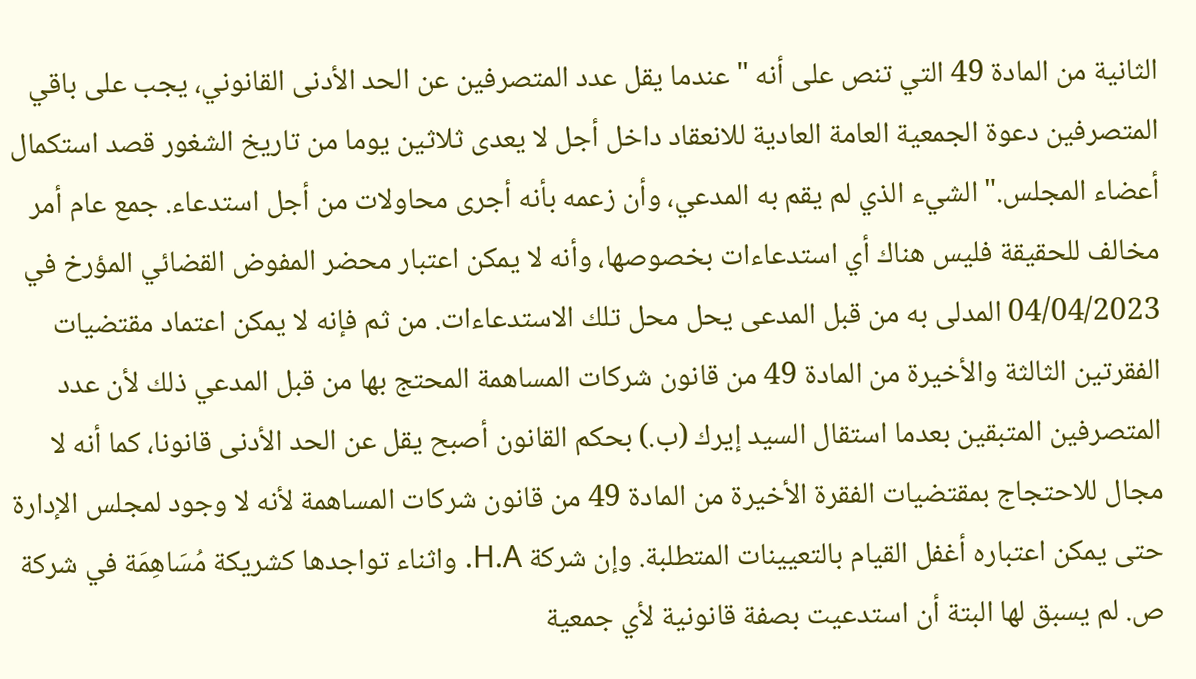الثانية من المادة 49 التي تنص على أنه "عندما يقل عدد المتصرفين عن الحد الأدنى القانوني، يجب على باقي المتصرفين دعوة الجمعية العامة العادية للانعقاد داخل أجل لا يعدى ثلاثين يوما من تاريخ الشغور قصد استكمال أعضاء المجلس." الشيء الذي لم يقم به المدعي، وأن زعمه بأنه أجرى محاولات من أجل استدعاء. جمع عام أمر مخالف للحقيقة فليس هناك أي استدعاءات بخصوصها، وأنه لا يمكن اعتبار محضر المفوض القضائي المؤرخ في 04/04/2023 المدلى به من قبل المدعى يحل محل تلك الاستدعاءات. من ثم فإنه لا يمكن اعتماد مقتضيات الفقرتين الثالثة والأخيرة من المادة 49 من قانون شركات المساهمة المحتج بها من قبل المدعي ذلك لأن عدد المتصرفين المتبقين بعدما استقال السيد إيرك (ب.) بحكم القانون أصبح يقل عن الحد الأدنى قانونا، كما أنه لا مجال للاحتجاج بمقتضيات الفقرة الأخيرة من المادة 49 من قانون شركات المساهمة لأنه لا وجود لمجلس الإدارة حتى يمكن اعتباره أغفل القيام بالتعيينات المتطلبة. وإن شركة H.A. واثناء تواجدها كشريكة مُسَاهِمَة في شركة ص. لم يسبق لها البتة أن استدعيت بصفة قانونية لأي جمعية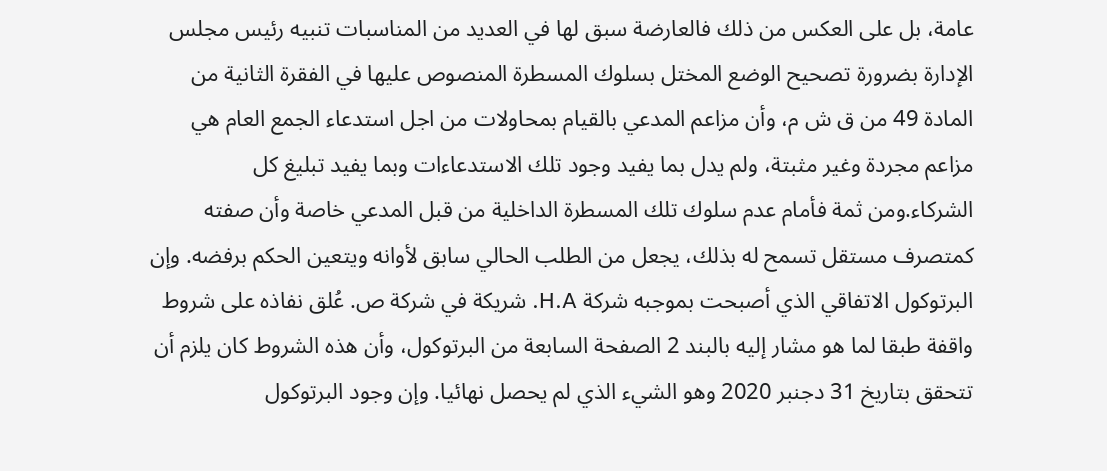عامة، بل على العكس من ذلك فالعارضة سبق لها في العديد من المناسبات تنبيه رئيس مجلس الإدارة بضرورة تصحيح الوضع المختل بسلوك المسطرة المنصوص عليها في الفقرة الثانية من المادة 49 من ق ش م، وأن مزاعم المدعي بالقيام بمحاولات من اجل استدعاء الجمع العام هي مزاعم مجردة وغير مثبتة، ولم يدل بما يفيد وجود تلك الاستدعاءات وبما يفيد تبليغ كل الشركاء.ومن ثمة فأمام عدم سلوك تلك المسطرة الداخلية من قبل المدعي خاصة وأن صفته كمتصرف مستقل تسمح له بذلك، يجعل من الطلب الحالي سابق لأوانه ويتعين الحكم برفضه. وإن البرتوكول الاتفاقي الذي أصبحت بموجبه شركة H.A. شريكة في شركة ص. عُلق نفاذه على شروط واقفة طبقا لما هو مشار إليه بالبند 2 الصفحة السابعة من البرتوكول، وأن هذه الشروط كان يلزم أن تتحقق بتاريخ 31 دجنبر 2020 وهو الشيء الذي لم يحصل نهائيا. وإن وجود البرتوكول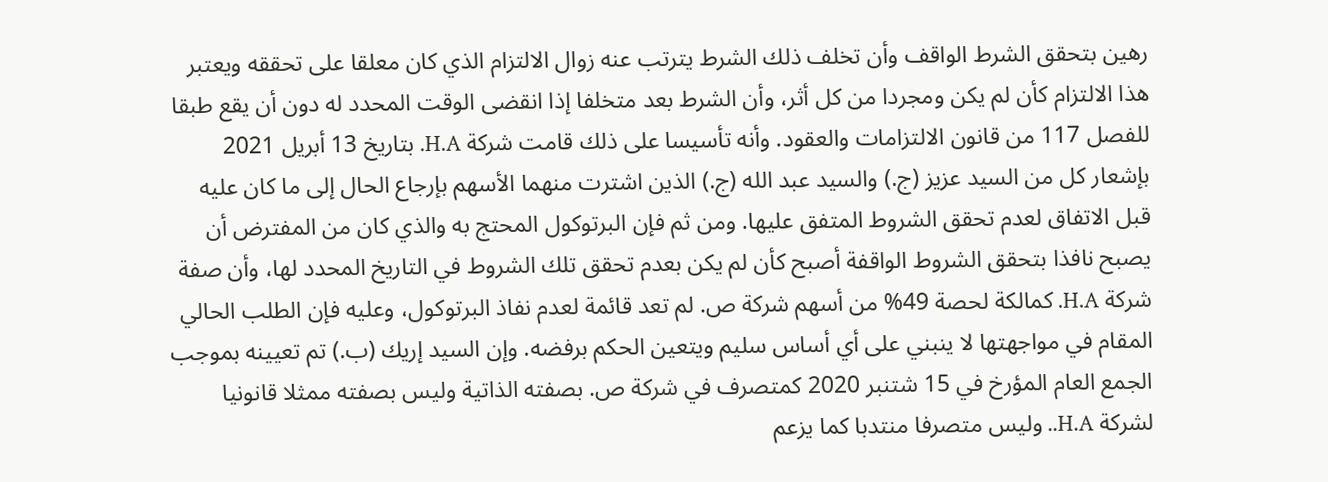رهين بتحقق الشرط الواقف وأن تخلف ذلك الشرط يترتب عنه زوال الالتزام الذي كان معلقا على تحققه ويعتبر هذا الالتزام كأن لم يكن ومجردا من كل أثر، وأن الشرط بعد متخلفا إذا انقضى الوقت المحدد له دون أن يقع طبقا للفصل 117 من قانون الالتزامات والعقود. وأنه تأسيسا على ذلك قامت شركة H.A. بتاريخ 13 أبريل 2021 بإشعار كل من السيد عزيز (ج.) والسيد عبد الله (ج.) الذين اشترت منهما الأسهم بإرجاع الحال إلى ما كان عليه قبل الاتفاق لعدم تحقق الشروط المتفق عليها. ومن ثم فإن البرتوكول المحتج به والذي كان من المفترض أن يصبح نافذا بتحقق الشروط الواقفة أصبح كأن لم يكن بعدم تحقق تلك الشروط في التاريخ المحدد لها، وأن صفة شركة H.A. كمالكة لحصة 49% من أسهم شركة ص. لم تعد قائمة لعدم نفاذ البرتوكول، وعليه فإن الطلب الحالي المقام في مواجهتها لا ينبني على أي أساس سليم ويتعين الحكم برفضه. وإن السيد إريك (ب.) تم تعيينه بموجب الجمع العام المؤرخ في 15 شتنبر 2020 كمتصرف في شركة ص. بصفته الذاتية وليس بصفته ممثلا قانونيا لشركة H.A.. وليس متصرفا منتدبا كما يزعم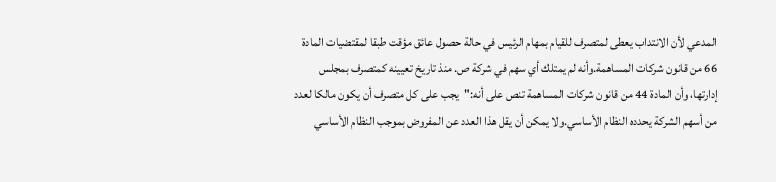المدعي لأن الانتداب يعطى لمتصرف للقيام بمهام الرئيس في حالة حصول عائق مؤقت طبقا لمقتضيات المادة 66 من قانون شركات المساهمة.وأنه لم يمتلك أي سهم في شركة ص. منذ تاريخ تعيينه كمتصرف بمجلس إدارتها، وأن المادة 44 من قانون شركات المساهمة تنص على أنه:"يجب على كل متصرف أن يكون مالكا لعدد من أسهم الشركة يحدده النظام الأساسي.ولا يمكن أن يقل هذا العدد عن المفروض بموجب النظام الأساسي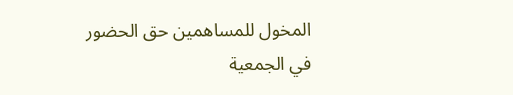المخول للمساهمين حق الحضور في الجمعية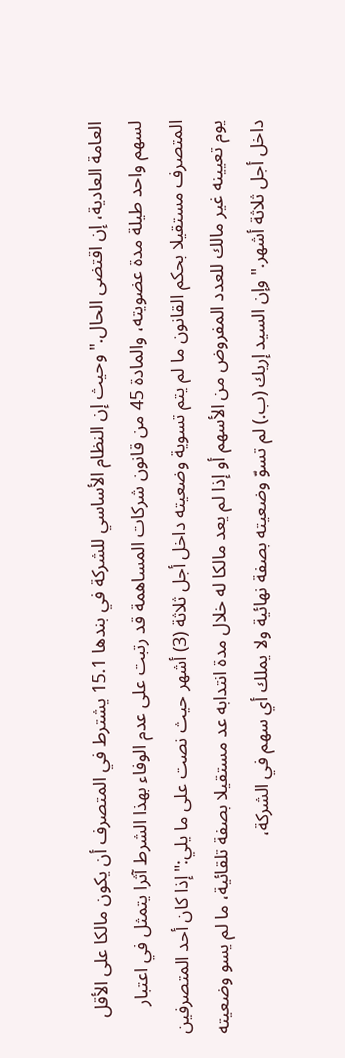العامة العادية، إن اقتضى الحال." وحيث إن النظام الأساسي للشركة في بندها 15.1 يشترط في المتصرف أن يكون مالكا على الأقل لسهم واحد طيلة مدة عضويته، والمادة 45 من قانون شركات المساهمة قد رتبت على عدم الوفاء بهذا الشرط آثرا يتمثل في اعتبار المتصرف مستقيلا بحكم القانون ما لم يتم تسوية وضعيته داخل أجل ثلاثة (3) أشهر حيث نصت على ما يلي:"إذا كان أحد المتصرفين يوم تعيينه غير مالك للعدد المفروض من الأسهم أو إذا لم يعد مالكا له خلال مدة انتدابه عد مستقيلا بصفة تلقائية، ما لم يسو وضعيته داخل أجل ثلاثة أشهر." وإن السيد إريك (ب.) لم تسوّ وضعيته بصفة نهائية ولا يملك أي سهم في الشركة،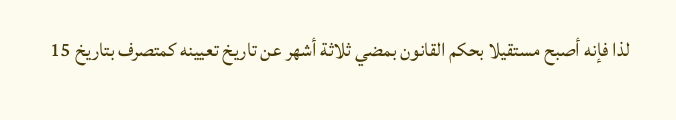لذا فإنه أصبح مستقيلا بحكم القانون بمضي ثلاثة أشهر عن تاريخ تعيينه كمتصرف بتاريخ 15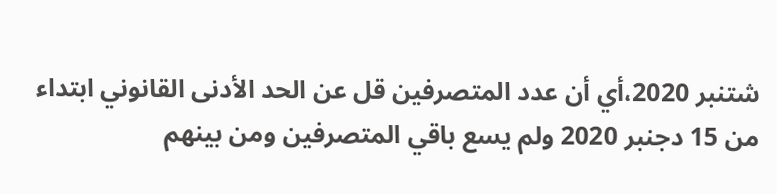شتنبر 2020،أي أن عدد المتصرفين قل عن الحد الأدنى القانوني ابتداء من 15 دجنبر 2020 ولم يسع باقي المتصرفين ومن بينهم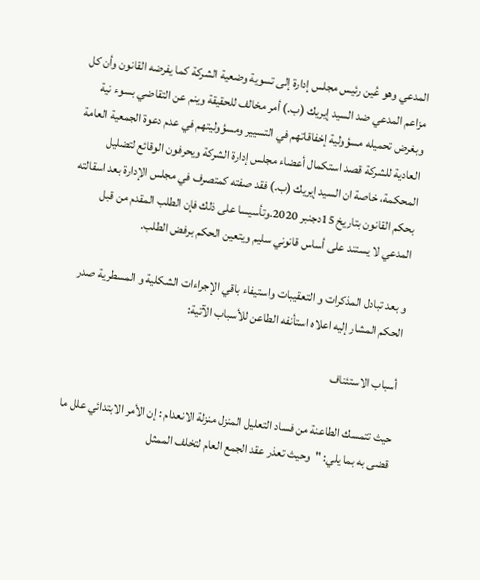المدعي وهو عُين رئيس مجلس إدارة إلى تسوية وضعية الشركة كما يفرضه القانون وأن كل مزاعم المدعي ضد السيد إيريك (ب.) أمر مخالف للحقيقة وينم عن التقاضي بسوء نية وبغرض تحميله مسؤولية إخفاقاتهم في التسيير ومسؤوليتهم في عدم دعوة الجمعية العامة العادية للشركة قصد استكمال أعضاء مجلس إدارة الشركة ويحرفون الوقائع لتضليل المحكمة، خاصة ان السيد إيريك (ب.) فقد صفته كمتصرف في مجلس الإدارة بعد اسقالته بحكم القانون بتاريخ 15دجنبر 2020.وتأسيسا على ذلك فإن الطلب المقدم من قبل المدعي لا يستند على أساس قانوني سليم ويتعين الحكم برفض الطلب.

و بعد تبادل المذكرات و التعقيبات واستيفاء باقي الإجراءات الشكلية و المسطرية صدر الحكم المشار إليه اعلاه استأنفه الطاعن للأسباب الآتية:

أسباب الاستئناف

حيث تتمسك الطاعنة من فساد التعليل المنزل منزلة الانعدام : إن الأمر الابتدائي علل ما قضى به بما يلي: "وحيث تعذر عقد الجمع العام لتخلف الممثل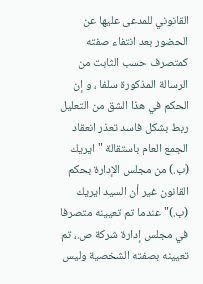القانوني للمدعى عليها عن الحضور بعد انتفاء صفته كمتصرف حسب الثابت من الرسالة المذكورة سلفا ، و إن الحكم في هذا الشق من التعليل ربط بشكل فاسد تعذر انعقاد الجمع العام باستقالة "ايريك (ب.) من مجلس الإدارة بحكم القانون غير أن السيد ايريك (ب.)" عندما تم تعيينه متصرفا في مجلس إدارة شركة ص.، تم تعيينه بصفته الشخصية وليس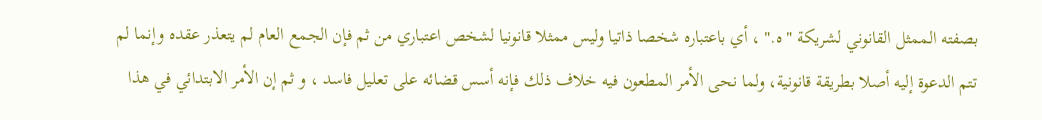بصفته الممثل القانوني لشريكة "ه." ، أي باعتباره شخصا ذاتيا وليس ممثلا قانونيا لشخص اعتباري من ثم فإن الجمع العام لم يتعذر عقده وإنما لم تتم الدعوة إليه أصلا بطريقة قانونية، ولما نحى الأمر المطعون فيه خلاف ذلك فإنه أسس قضائه على تعليل فاسد ، و ثم إن الأمر الابتدائي في هذا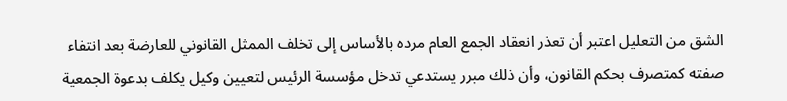الشق من التعليل اعتبر أن تعذر انعقاد الجمع العام مرده بالأساس إلى تخلف الممثل القانوني للعارضة بعد انتفاء صفته كمتصرف بحكم القانون، وأن ذلك مبرر يستدعي تدخل مؤسسة الرئيس لتعيين وكيل يكلف بدعوة الجمعية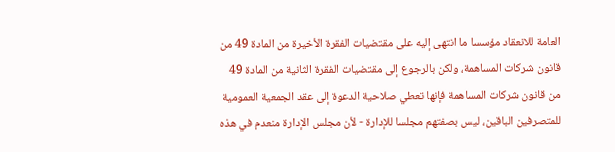العامة للانعقاد مؤسسا ما انتهى إليه على مقتضيات الفقرة الأخيرة من المادة 49 من قانون شركات المساهمة، ولكن بالرجوع إلى مقتضيات الفقرة الثانية من المادة 49 من قانون شركات المساهمة فإنها تعطي صلاحية الدعوة إلى عقد الجمعية العمومية للمتصرفين الباقين، ليس بصفتهم مجلسا للإدارة - لأن مجلس الإدارة منعدم في هذه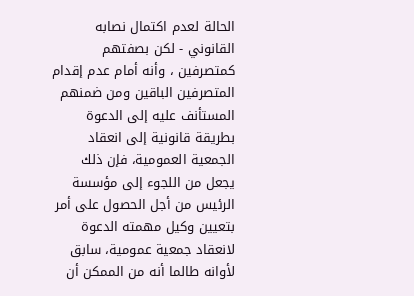الحالة لعدم اكتمال نصابه القانوني - لكن بصفتهم كمتصرفين ، وأنه أمام عدم إقدام المتصرفين الباقين ومن ضمنهم المستأنف عليه إلى الدعوة بطريقة قانونية إلى انعقاد الجمعية العمومية، فإن ذلك يجعل من اللجوء إلى مؤسسة الرئيس من أجل الحصول على أمر بتعيين وكيل مهمته الدعوة لانعقاد جمعية عمومية، سابق لأوانه طالما أنه من الممكن أن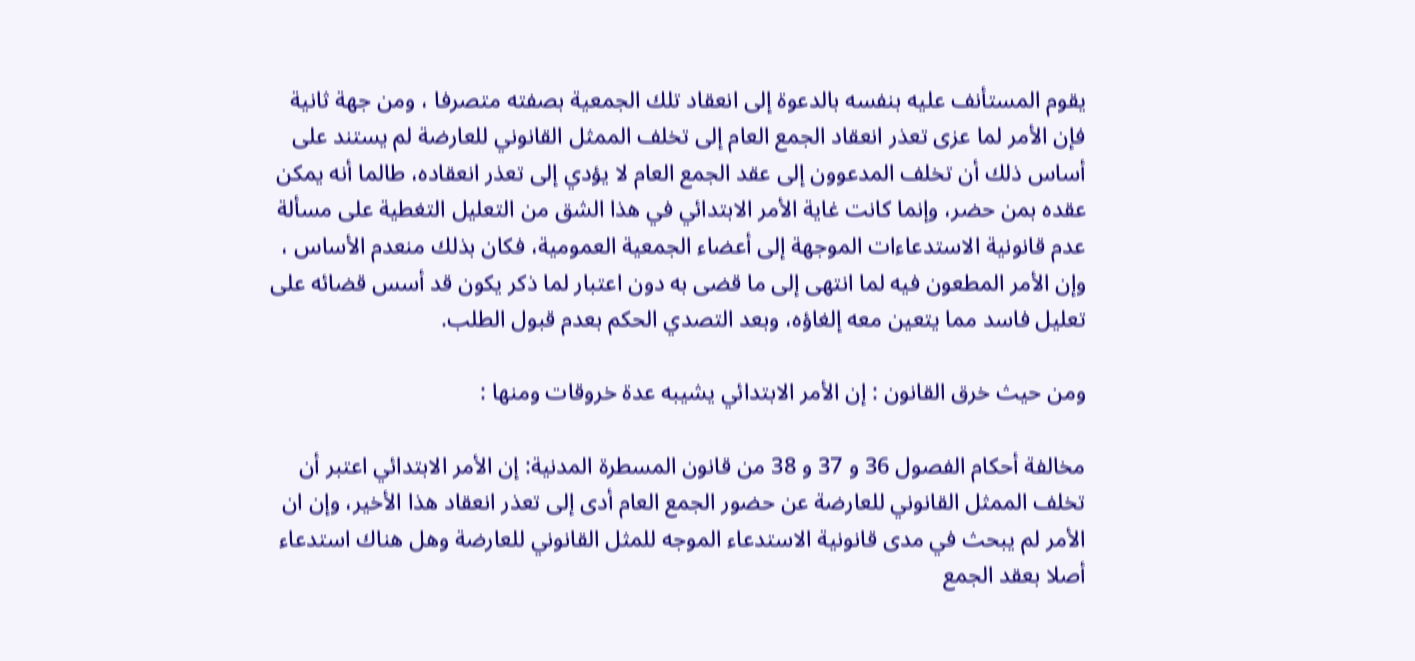يقوم المستأنف عليه بنفسه بالدعوة إلى انعقاد تلك الجمعية بصفته متصرفا ، ومن جهة ثانية فإن الأمر لما عزى تعذر انعقاد الجمع العام إلى تخلف الممثل القانوني للعارضة لم يستند على أساس ذلك أن تخلف المدعوون إلى عقد الجمع العام لا يؤدي إلى تعذر انعقاده، طالما أنه يمكن عقده بمن حضر، وإنما كانت غاية الأمر الابتدائي في هذا الشق من التعليل التغطية على مسألة عدم قانونية الاستدعاءات الموجهة إلى أعضاء الجمعية العمومية، فكان بذلك منعدم الأساس ، وإن الأمر المطعون فيه لما انتهى إلى ما قضى به دون اعتبار لما ذكر يكون قد أسس قضائه على تعليل فاسد مما يتعين معه إلغاؤه، وبعد التصدي الحكم بعدم قبول الطلب.

ومن حيث خرق القانون : إن الأمر الابتدائي يشيبه عدة خروقات ومنها :

مخالفة أحكام الفصول 36 و 37 و 38 من قانون المسطرة المدنية: إن الأمر الابتدائي اعتبر أن تخلف الممثل القانوني للعارضة عن حضور الجمع العام أدى إلى تعذر انعقاد هذا الأخير، وإن ان الأمر لم يبحث في مدى قانونية الاستدعاء الموجه للمثل القانوني للعارضة وهل هناك استدعاء أصلا بعقد الجمع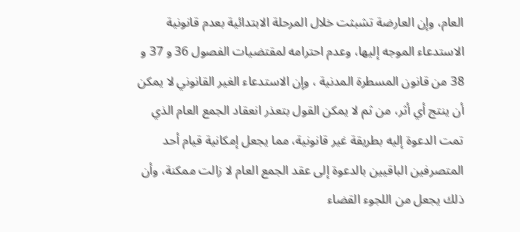العام، وإن العارضة تشبثت خلال المرحلة الابتدائية بعدم قانونية الاستدعاء الموجه إليها، وعدم احترامه لمقتضيات الفصول 36 و 37 و 38 من قانون المسطرة المدنية ، وإن الاستدعاء الغير القانوني لا يمكن أن ينتج أي أثر، من ثم لا يمكن القول بتعذر انعقاد الجمع العام الذي تمت الدعوة إليه بطريقة غير قانونية، مما يجعل إمكانية قيام أحد المتصرفين الباقيين بالدعوة إلى عقد الجمع العام لا زالت ممكنة، وأن ذلك يجعل من اللجوء القضاء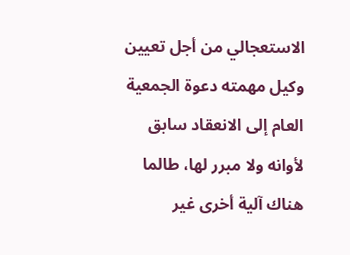الاستعجالي من أجل تعيين وكيل مهمته دعوة الجمعية العام إلى الانعقاد سابق لأوانه ولا مبرر لها، طالما هناك آلية أخرى غير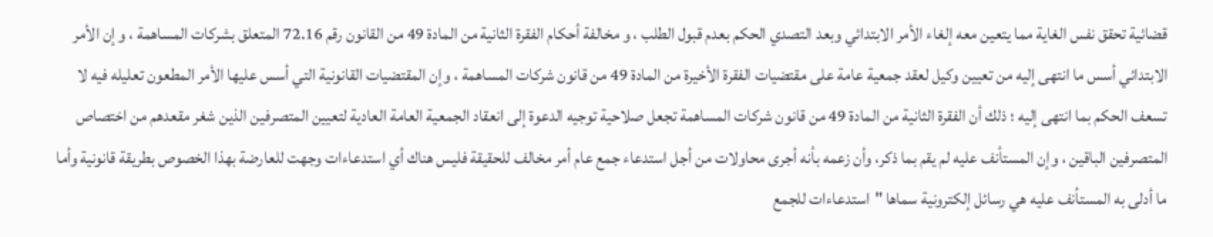قضائية تحقق نفس الغاية مما يتعين معه إلغاء الأمر الابتدائي وبعد التصدي الحكم بعدم قبول الطلب ، و مخالفة أحكام الفقرة الثانية من المادة 49 من القانون رقم 72.16 المتعلق بشركات المساهمة ، و إن الأمر الابتدائي أسس ما انتهى إليه من تعيين وكيل لعقد جمعية عامة على مقتضيات الفقرة الأخيرة من المادة 49 من قانون شركات المساهمة ، وإن المقتضيات القانونية التي أسس عليها الأمر المطعون تعليله فيه لا تسعف الحكم بما انتهى إليه ؛ ذلك أن الفقرة الثانية من المادة 49 من قانون شركات المساهمة تجعل صلاحية توجيه الدعوة إلى انعقاد الجمعية العامة العادية لتعيين المتصرفين الذين شغر مقعدهم من اختصاص المتصرفين الباقين ، وإن المستأنف عليه لم يقم بما ذكر، وأن زعمه بأنه أجرى محاولات من أجل استدعاء جمع عام أمر مخالف للحقيقة فليس هناك أي استدعاءات وجهت للعارضة بهذا الخصوص بطريقة قانونية وأما ما أدلى به المستأنف عليه هي رسائل إلكترونية سماها "استدعاءات للجمع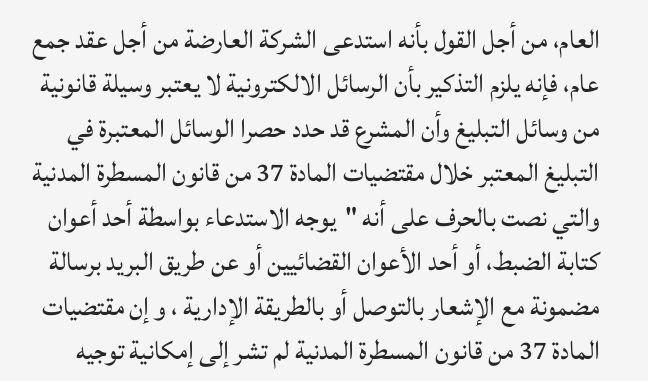العام، من أجل القول بأنه استدعى الشركة العارضة من أجل عقد جمع عام، فإنه يلزم التذكير بأن الرسائل الالكترونية لا يعتبر وسيلة قانونية من وسائل التبليغ وأن المشرع قد حدد حصرا الوسائل المعتبرة في التبليغ المعتبر خلال مقتضيات المادة 37 من قانون المسطرة المدنية والتي نصت بالحرف على أنه "يوجه الاستدعاء بواسطة أحد أعوان كتابة الضبط، أو أحد الأعوان القضائيين أو عن طريق البريد برسالة مضمونة مع الإشعار بالتوصل أو بالطريقة الإدارية ، و إن مقتضيات المادة 37 من قانون المسطرة المدنية لم تشر إلى إمكانية توجيه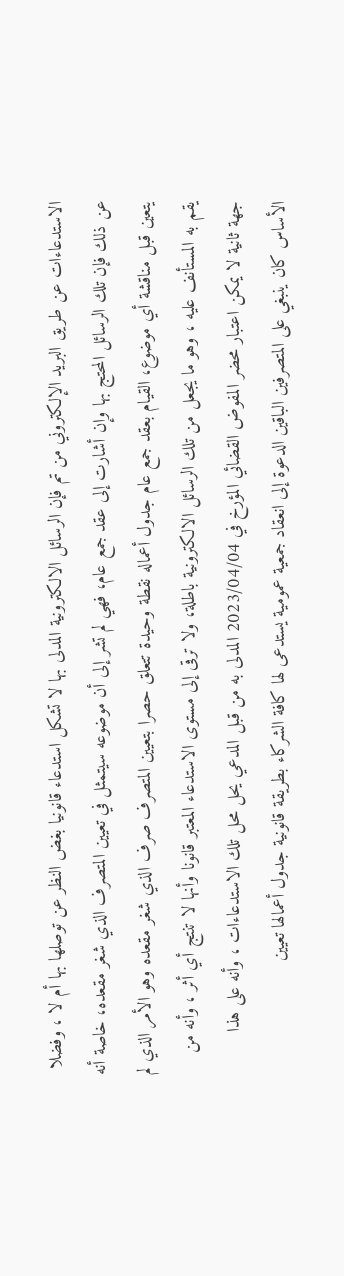الاستدعاءات عن طريق البريد الإلكتروني من تم فإن الرسائل الالكترونية المدلى بها لا تشكل استدعاء قانونيا بغض النظر عن توصلها بها أم لا ، وفضلا عن ذلك فإن تلك الرسائل المحتج بها وإن أشارت إلى عقد جمع عام، فهي لم تشر إلى أن موضوعه سيتمثل في تعيين المتصرف الذي شغر مقعده، خاصة أنه يتعين قبل مناقشة أي موضوع، القيام بعقد جمع عام جدول أعماله نقطة وحيدة تتعلق حصرا بتعيين المتصرف صرف الذي شغر مقعده وهو الأمر الذي لم يقم به المستأنف عليه ، وهو ما يجعل من تلك الرسائل الالكترونية باطلة، ولا ترقى إلى مستوى الاستدعاء المعتبر قانونا وأنها لا تنتج أي أثر ، وأنه من جهة ثانية لا يمكن اعتبار محضر المفوض القضائي المؤرخ في 2023/04/04 المدلى به من قبل المدعي يحل محل تلك الاستدعاءات ، وأنه على هذا الأساس كان ينبغي على المتصرفين الباقين الدعوة إلى انعقاد جمعية عمومية يستدعى لها كافة الشركاء بطريقة قانونية جدول أعمالها تعيين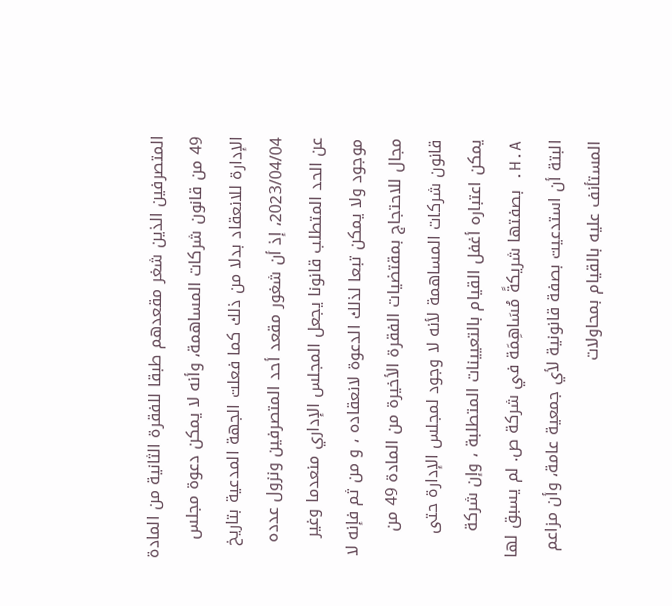المتصرفين الذين شغر مقعدهم طبقا للفقرة الثانية من المادة 49 من قانون شركات المساهمة، وأنه لا يمكن دعوة مجلس الإدارة للانعقاد بدلا من ذلك كما فعلت الجهة المدعية بتاريخ 2023/04/04، إذ أن شغور مقعد أحد المتصرفين ونزول عدده عن الحد المتطلب قانونا يجعل المجلس الإداري منعدما وغير موجود ولا يمكن تبعا لذلك الدعوة لانعقاده ، و من ثم فإنه لا مجال للاحتجاج بمقتضيات الفقرة الأخيرة من المادة 49 من قانون شركات المساهمة لأنه لا وجود لمجلس الإدارة حتى يمكن اعتباره أغفل القيام بالتعيينات المتطلبة ، وإن شركة H.A. بصفتها شريكةً مُسَاهِمَة في شركة ص. لم يسبق لها البتة أن استدعيت بصفة قانونية لأي جمعية عامة، وأن مزاعم المستأنف عليه بالقيام بمحاولات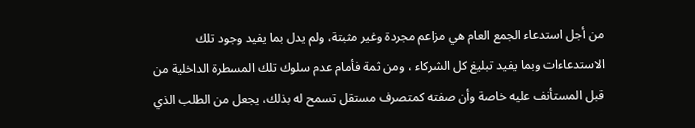من أجل استدعاء الجمع العام هي مزاعم مجردة وغير مثبتة، ولم يدل بما يفيد وجود تلك الاستدعاءات وبما يفيد تبليغ كل الشركاء ، ومن ثمة فأمام عدم سلوك تلك المسطرة الداخلية من قبل المستأنف عليه خاصة وأن صفته کمتصرف مستقل تسمح له بذلك، يجعل من الطلب الذي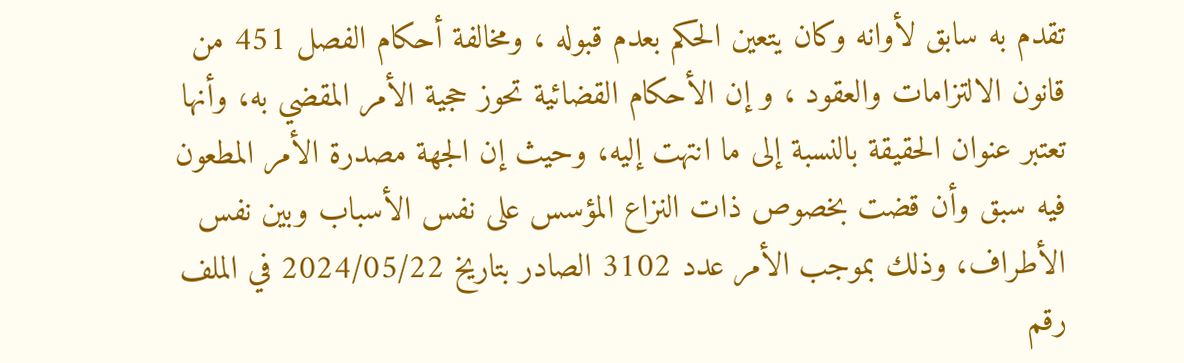تقدم به سابق لأوانه وكان يتعين الحكم بعدم قبوله ، ومخالفة أحكام الفصل 451 من قانون الالتزامات والعقود ، و إن الأحكام القضائية تحوز حجية الأمر المقضي به، وأنها تعتبر عنوان الحقيقة بالنسبة إلى ما انتهت إليه، وحيث إن الجهة مصدرة الأمر المطعون فيه سبق وأن قضت بخصوص ذات النزاع المؤسس على نفس الأسباب وبين نفس الأطراف، وذلك بموجب الأمر عدد 3102 الصادر بتاريخ 2024/05/22 في الملف رقم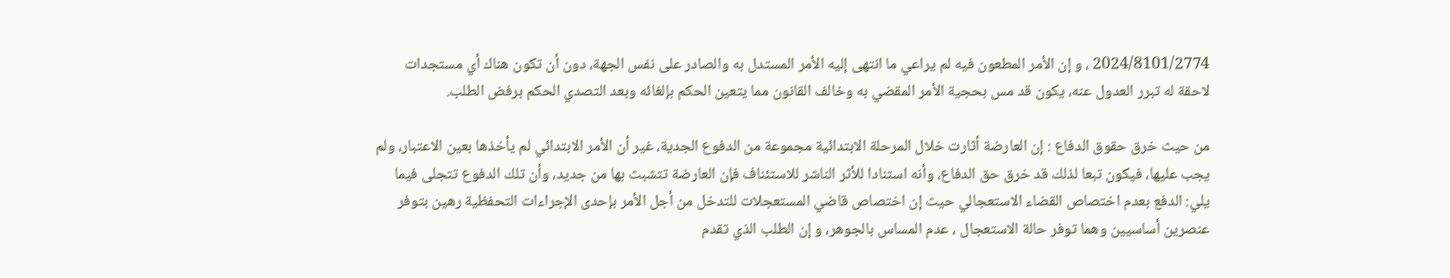2024/8101/2774 ، و إن الأمر المطعون فيه لم يراعي ما انتهى إليه الأمر المستدل به والصادر على نفس الجهة، دون أن تكون هناك أي مستجدات لاحقة له تبرر العدول عنه، يكون قد مس بحجية الأمر المقضي به وخالف القانون مما يتعين الحكم بإلغائه وبعد التصدي الحكم برفض الطلب.

من حيث خرق حقوق الدفاع : إن العارضة أثارت خلال المرحلة الابتدائية مجموعة من الدفوع الجدية، غير أن الأمر الابتدائي لم يأخذها بعين الاعتبار، ولم يجب عليها، فيكون تبعا لذلك قد خرق حق الدفاع، وأنه استنادا للأثر الناشر للاستئناف فإن العارضة تتشبث بها من جديد، وأن تلك الدفوع تتجلى فيما يلي: الدفع بعدم اختصاص القضاء الاستعجالي حيث إن اختصاص قاضي المستعجلات للتدخل من أجل الأمر بإحدى الإجراءات التحفظية رهين بتوفر عنصرين أساسيين وهما توفر حالة الاستعجال ، عدم المساس بالجوهر، و إن الطلب الذي تقدم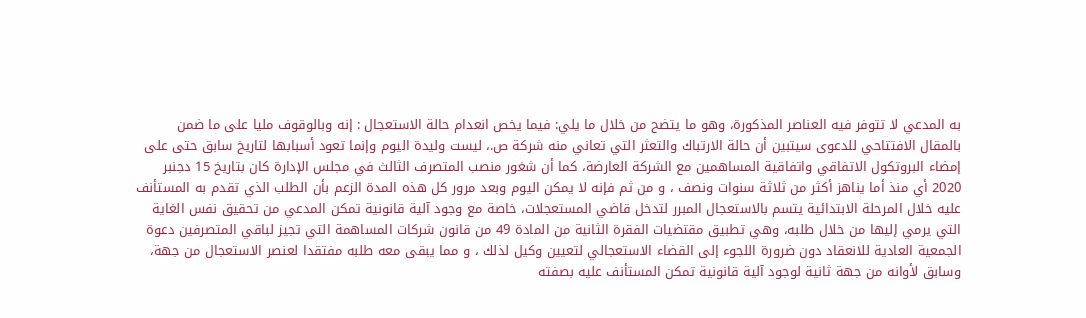به المدعي لا تتوفر فيه العناصر المذكورة، وهو ما يتضح من خلال ما يلي: فيما يخص انعدام حالة الاستعجال : إنه وبالوقوف مليا على ما ضمن بالمقال الافتتاحي للدعوى سيتبين أن حالة الارتباك والتعثر التي تعاني منه شركة ص.، ليست وليدة اليوم وإنما تعود أسبابها لتاريخ سابق حتى على إمضاء البروتكول الاتفاقي واتفاقية المساهمين مع الشركة العارضة، كما أن شغور منصب المتصرف الثالث في مجلس الإدارة كان بتاريخ 15 دجنبر 2020 أي منذ أما يناهز أكثر من ثلاثة سنوات ونصف ، و من ثم فإنه لا يمكن اليوم وبعد مرور كل هذه المدة الزعم بأن الطلب الذي تقدم به المستأنف عليه خلال المرحلة الابتدائية يتسم بالاستعجال المبرر لتدخل قاضي المستعجلات، خاصة مع وجود آلية قانونية تمكن المدعي من تحقيق نفس الغاية التي يرمي إليها من خلال طلبه، وهي تطبيق مقتضيات الفقرة الثانية من المادة 49 من قانون شركات المساهمة التي تجيز لباقي المتصرفين دعوة الجمعية العادية للانعقاد دون ضرورة اللجوء إلى القضاء الاستعجالي لتعيين وكيل لذلك ، و مما يبقى معه طلبه مفتقدا لعنصر الاستعجال من جهة، وسابق لأوانه من جهة ثانية لوجود آلية قانونية تمكن المستأنف عليه بصفته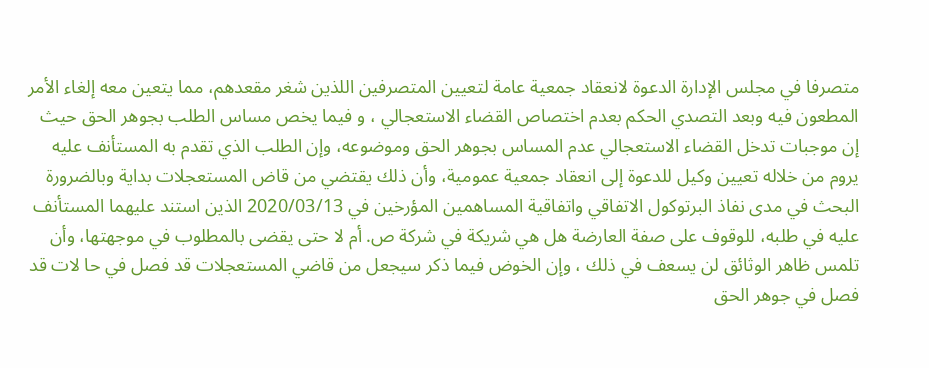متصرفا في مجلس الإدارة الدعوة لانعقاد جمعية عامة لتعيين المتصرفين اللذين شغر مقعدهم، مما يتعين معه إلغاء الأمر المطعون فيه وبعد التصدي الحكم بعدم اختصاص القضاء الاستعجالي ، و فيما يخص مساس الطلب بجوهر الحق حيث إن موجبات تدخل القضاء الاستعجالي عدم المساس بجوهر الحق وموضوعه، وإن الطلب الذي تقدم به المستأنف عليه يروم من خلاله تعيين وكيل للدعوة إلى انعقاد جمعية عمومية، وأن ذلك يقتضي من قاض المستعجلات بداية وبالضرورة البحث في مدى نفاذ البرتوكول الاتفاقي واتفاقية المساهمين المؤرخين في 2020/03/13 الذين استند عليهما المستأنف عليه في طلبه، للوقوف على صفة العارضة هل هي شريكة في شركة ص. أم لا حتى يقضى بالمطلوب في موجهتها، وأن تلمس ظاهر الوثائق لن يسعف في ذلك ، وإن الخوض فيما ذكر سيجعل من قاضي المستعجلات قد فصل في حا لات قد فصل في جوهر الحق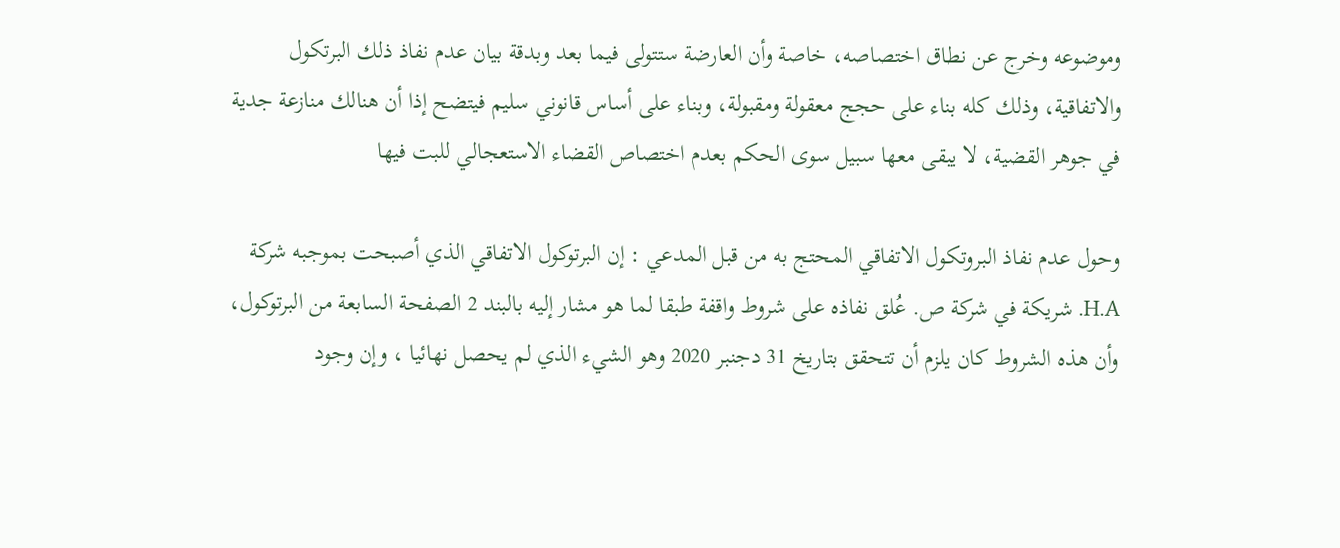وموضوعه وخرج عن نطاق اختصاصه، خاصة وأن العارضة ستتولى فيما بعد وبدقة بيان عدم نفاذ ذلك البرتكول والاتفاقية، وذلك كله بناء على حجج معقولة ومقبولة، وبناء على أساس قانوني سليم فيتضح إذا أن هنالك منازعة جدية في جوهر القضية، لا يبقى معها سبيل سوى الحكم بعدم اختصاص القضاء الاستعجالي للبت فيها

وحول عدم نفاذ البروتكول الاتفاقي المحتج به من قبل المدعي : إن البرتوكول الاتفاقي الذي أصبحت بموجبه شركة H.A. شريكة في شركة ص. عُلق نفاذه على شروط واقفة طبقا لما هو مشار إليه بالبند 2 الصفحة السابعة من البرتوكول، وأن هذه الشروط كان يلزم أن تتحقق بتاريخ 31 دجنبر 2020 وهو الشيء الذي لم يحصل نهائيا ، وإن وجود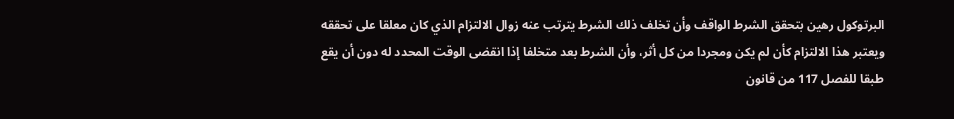البرتوكول رهين بتحقق الشرط الواقف وأن تخلف ذلك الشرط يترتب عنه زوال الالتزام الذي كان معلقا على تحققه ويعتبر هذا الالتزام كأن لم يكن ومجردا من كل أثر، وأن الشرط بعد متخلفا إذا انقضى الوقت المحدد له دون أن يقع طبقا للفصل 117 من قانون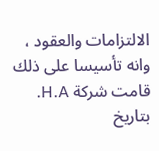الالتزامات والعقود ، وانه تأسيسا على ذلك قامت شركة H.A. بتاريخ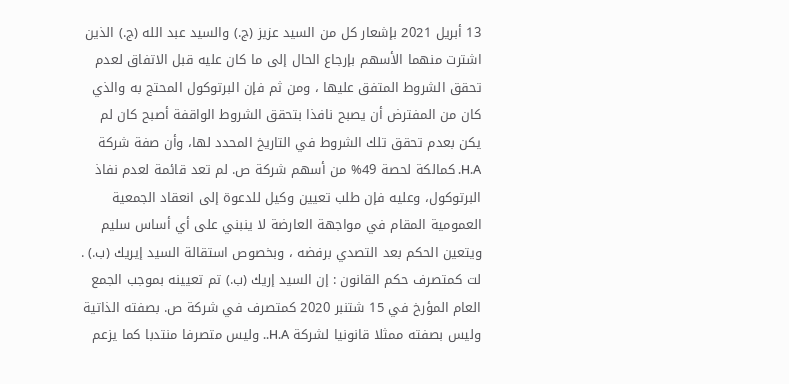13 أبريل 2021 بإشعار كل من السيد عزيز (ج.) والسيد عبد الله (ج.) الذين اشترت منهما الأسهم بإرجاع الحال إلى ما كان عليه قبل الاتفاق لعدم تحقق الشروط المتفق عليها ، ومن ثم فإن البرتوكول المحتج به والذي كان من المفترض أن يصبح نافذا بتحقق الشروط الواقفة أصبح كان لم يكن بعدم تحقق تلك الشروط في التاريخ المحدد لها، وأن صفة شركة H.A. كمالكة لحصة 49% من أسهم شركة ص. لم تعد قائمة لعدم نفاذ البرتوكول، وعليه فإن طلب تعيين وكيل للدعوة إلى انعقاد الجمعية العمومية المقام في مواجهة العارضة لا ينبني على أي أساس سليم ويتعين الحكم بعد التصدي برفضه ، وبخصوص استقالة السيد إيريك (ب.) . لت كمتصرف حكم القانون : إن السيد إريك (ب.) تم تعيينه بموجب الجمع العام المؤرخ في 15 شتنبر 2020 كمتصرف في شركة ص. بصفته الذاتية وليس بصفته ممثلا قانونيا لشركة H.A.. وليس متصرفا منتدبا كما يزعم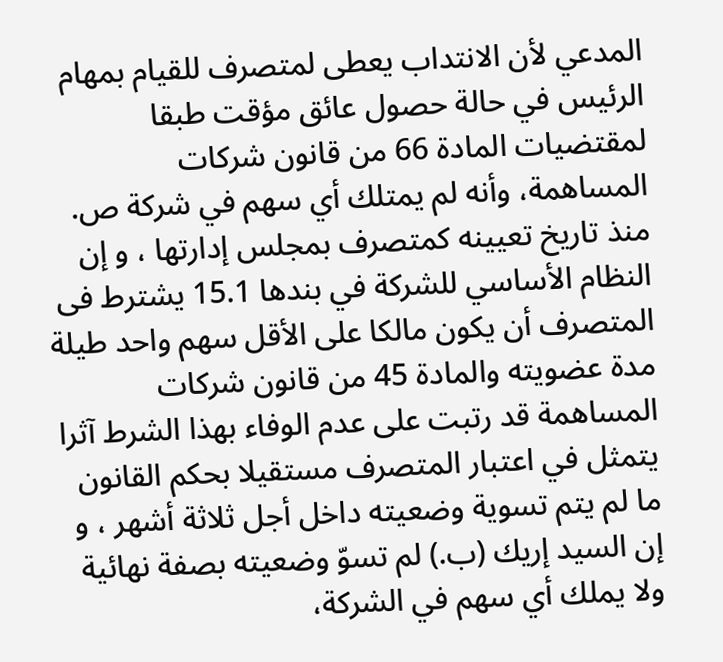المدعي لأن الانتداب يعطى لمتصرف للقيام بمهام الرئيس في حالة حصول عائق مؤقت طبقا لمقتضيات المادة 66 من قانون شركات المساهمة، وأنه لم يمتلك أي سهم في شركة ص. منذ تاريخ تعيينه كمتصرف بمجلس إدارتها ، و إن النظام الأساسي للشركة في بندها 15.1 يشترط فى المتصرف أن يكون مالكا على الأقل سهم واحد طيلة مدة عضويته والمادة 45 من قانون شركات المساهمة قد رتبت على عدم الوفاء بهذا الشرط آثرا يتمثل في اعتبار المتصرف مستقيلا بحكم القانون ما لم يتم تسوية وضعيته داخل أجل ثلاثة أشهر ، و إن السيد إريك (ب.) لم تسوّ وضعيته بصفة نهائية ولا يملك أي سهم في الشركة،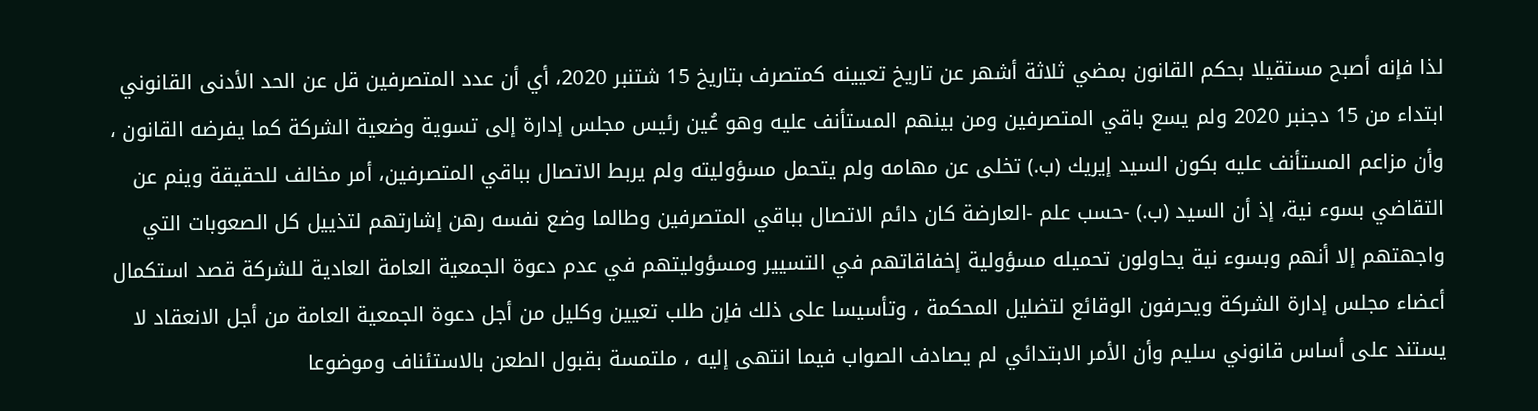لذا فإنه أصبح مستقيلا بحكم القانون بمضي ثلاثة أشهر عن تاريخ تعيينه كمتصرف بتاريخ 15 شتنبر 2020، أي أن عدد المتصرفين قل عن الحد الأدنى القانوني ابتداء من 15 دجنبر 2020 ولم يسع باقي المتصرفين ومن بينهم المستأنف عليه وهو عُين رئيس مجلس إدارة إلى تسوية وضعية الشركة كما يفرضه القانون ، وأن مزاعم المستأنف عليه بكون السيد إيريك (ب.) تخلى عن مهامه ولم يتحمل مسؤوليته ولم يربط الاتصال بباقي المتصرفين، أمر مخالف للحقيقة وينم عن التقاضي بسوء نية، إذ أن السيد (ب.) -حسب علم -العارضة كان دائم الاتصال بباقي المتصرفين وطالما وضع نفسه رهن إشارتهم لتذييل كل الصعوبات التي واجهتهم إلا أنهم وبسوء نية يحاولون تحميله مسؤولية إخفاقاتهم في التسيير ومسؤوليتهم في عدم دعوة الجمعية العامة العادية للشركة قصد استكمال أعضاء مجلس إدارة الشركة ويحرفون الوقائع لتضليل المحكمة ، وتأسيسا على ذلك فإن طلب تعيين وكليل من أجل دعوة الجمعية العامة من أجل الانعقاد لا يستند على أساس قانوني سليم وأن الأمر الابتدائي لم يصادف الصواب فيما انتهى إليه ، ملتمسة بقبول الطعن بالاستئناف وموضوعا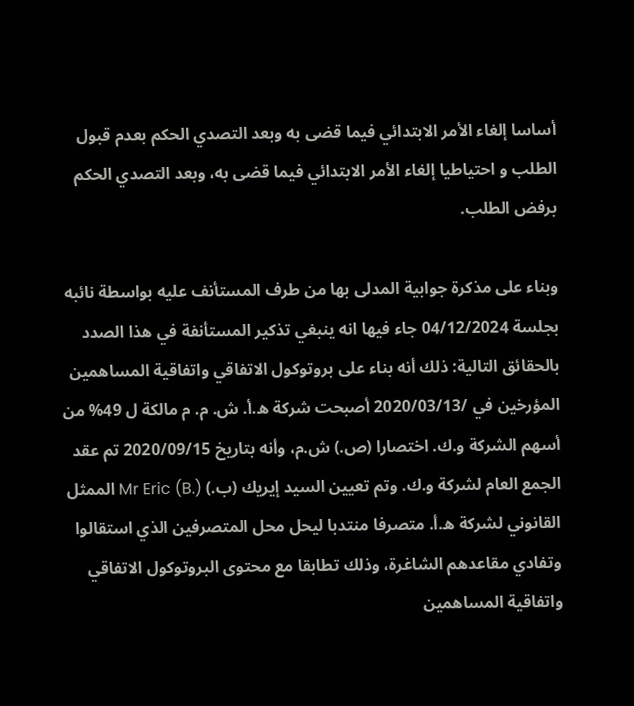أساسا إلغاء الأمر الابتدائي فيما قضى به وبعد التصدي الحكم بعدم قبول الطلب و احتياطيا إلغاء الأمر الابتدائي فيما قضى به، وبعد التصدي الحكم برفض الطلب.

وبناء على مذكرة جوابية المدلى بها من طرف المستأنف عليه بواسطة نائبه بجلسة 04/12/2024 جاء فيها انه ينبغي تذكير المستأنفة في هذا الصدد بالحقائق التالية: ذلك أنه بناء على بروتوكول الاتفاقي واتفاقية المساهمين المؤرخين في /2020/03/13 أصبحت شركة ه.أ. ش. م. م مالكة ل 49% من أسهم الشركة و.ك. اختصارا (ص.) ش.م، وأنه بتاريخ 2020/09/15 تم عقد الجمع العام لشركة و.ك. وتم تعيين السيد إيريك (ب.) Mr Eric (B.) الممثل القانوني لشركة ه.أ. متصرفا منتدبا ليحل محل المتصرفين الذي استقالوا وتفادي مقاعدهم الشاغرة، وذلك تطابقا مع محتوى البروتوكول الاتفاقي واتفاقية المساهمين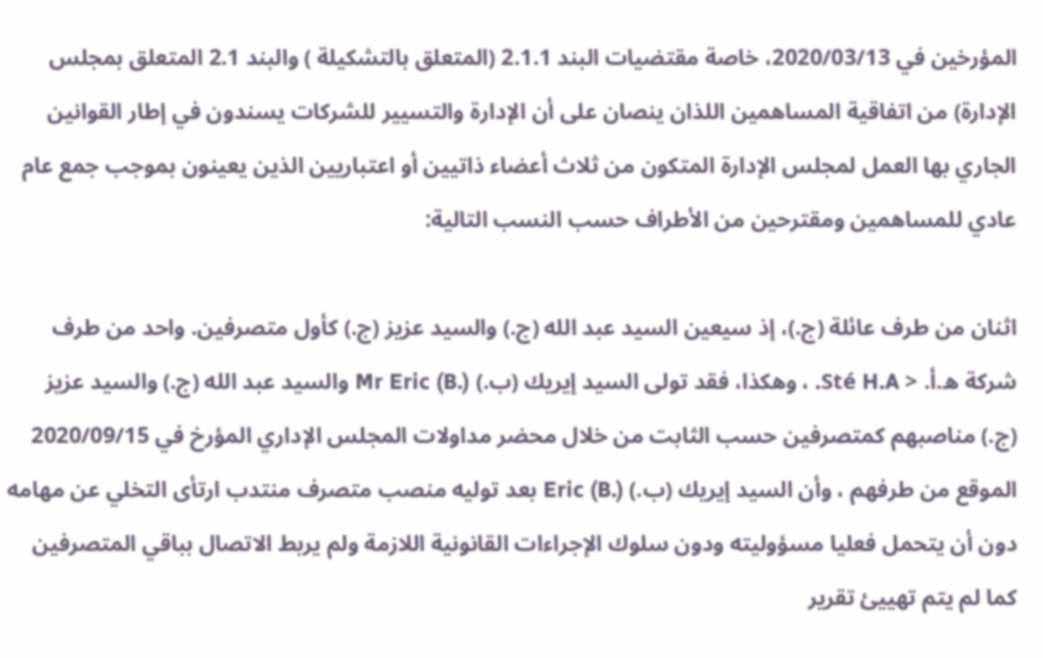المؤرخين في 2020/03/13، خاصة مقتضيات البند 2.1.1 (المتعلق بالتشكيلة ) والبند 2.1 المتعلق بمجلس الإدارة) من اتفاقية المساهمين اللذان ينصان على أن الإدارة والتسيير للشركات يسندون في إطار القوانين الجاري بها العمل لمجلس الإدارة المتكون من ثلاث أعضاء ذاتيين أو اعتباريين الذين يعينون بموجب جمع عام عادي للمساهمين ومقترحين من الأطراف حسب النسب التالية:

اثنان من طرف عائلة (ج.)، إذ سيعين السيد عبد الله (ج.) والسيد عزيز (ج.) كأول متصرفين. واحد من طرف شركة ه.أ. < Sté H.A. ، وهكذا، فقد تولى السيد إيريك (ب.) Mr Eric (B.) والسيد عبد الله (ج.) والسيد عزيز (ج.) مناصبهم كمتصرفين حسب الثابت من خلال محضر مداولات المجلس الإداري المؤرخ في 2020/09/15 الموقع من طرفهم ، وأن السيد إيريك (ب.) Eric (B.) بعد توليه منصب متصرف منتدب ارتأى التخلي عن مهامه دون أن يتحمل فعليا مسؤوليته ودون سلوك الإجراءات القانونية اللازمة ولم يربط الاتصال بباقي المتصرفين كما لم يتم تهييئ تقرير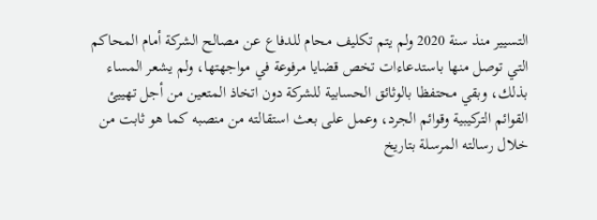التسيير منذ سنة 2020 ولم يتم تكليف محام للدفاع عن مصالح الشركة أمام المحاكم التي توصل منها باستدعاءات تخص قضايا مرفوعة في مواجهتها، ولم يشعر المساء بذلك، وبقي محتفظا بالوثائق الحسابية للشركة دون اتخاذ المتعين من أجل تهييئ القوائم التركيبية وقوائم الجرد، وعمل على بعث استقالته من منصبه كما هو ثابت من خلال رسالته المرسلة بتاريخ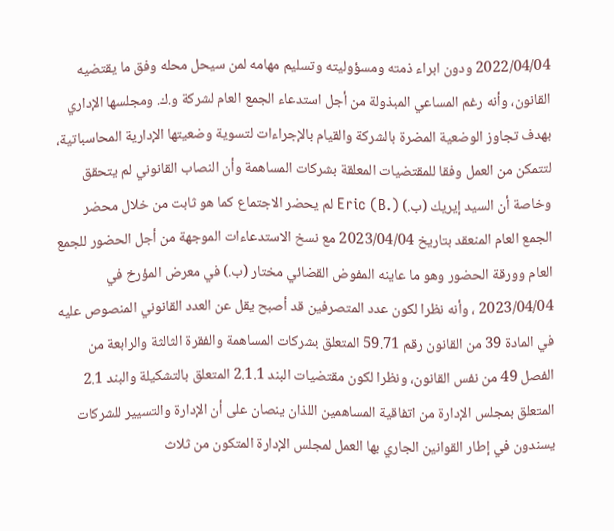2022/04/04 ودون ابراء ذمته ومسؤوليته وتسليم مهامه لمن سيحل محله وفق ما يقتضيه القانون، وأنه رغم المساعي المبذولة من أجل استدعاء الجمع العام لشركة و.ك. ومجلسها الإداري بهدف تجاوز الوضعية المضرة بالشركة والقيام بالإجراءات لتسوية وضعيتها الإدارية المحاسباتية، لتتمكن من العمل وفقا للمقتضيات المعلقة بشركات المساهمة وأن النصاب القانوني لم يتحقق وخاصة أن السيد إيريك (ب.) Eric (B.) لم يحضر الاجتماع كما هو ثابت من خلال محضر الجمع العام المنعقد بتاريخ 2023/04/04 مع نسخ الاستدعاءات الموجهة من أجل الحضور للجمع العام وورقة الحضور وهو ما عاينه المفوض القضائي مختار (ب.) في معرض المؤرخ في 2023/04/04 ، وأنه نظرا لكون عدد المتصرفين قد أصبح يقل عن العدد القانوني المنصوص عليه في المادة 39 من القانون رقم 59.71 المتعلق بشركات المساهمة والفقرة الثالثة والرابعة من الفصل 49 من نفس القانون، ونظرا لكون مقتضيات البند 2.1.1 المتعلق بالتشكيلة والبند 2.1 المتعلق بمجلس الإدارة من اتفاقية المساهمين اللذان ينصان على أن الإدارة والتسيير للشركات يسندون في إطار القوانين الجاري بها العمل لمجلس الإدارة المتكون من ثلاث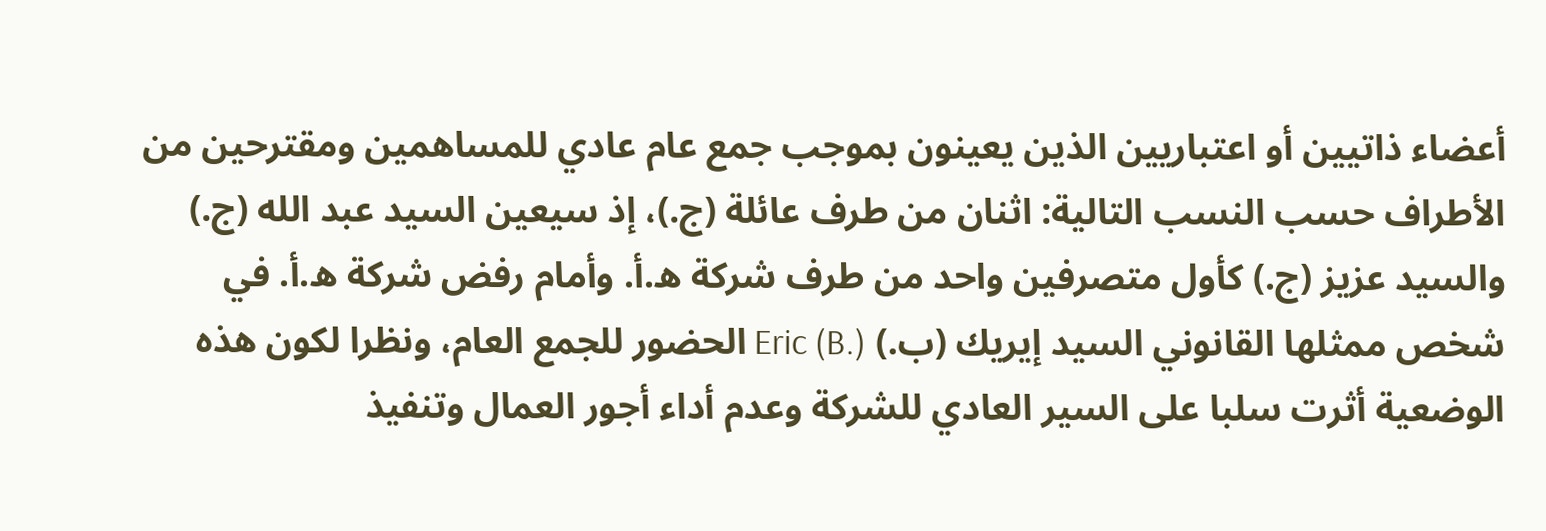أعضاء ذاتيين أو اعتباريين الذين يعينون بموجب جمع عام عادي للمساهمين ومقترحين من الأطراف حسب النسب التالية: اثنان من طرف عائلة (ج.)، إذ سيعين السيد عبد الله (ج.) والسيد عزيز (ج.) كأول متصرفين واحد من طرف شركة ه.أ. وأمام رفض شركة ه.أ. في شخص ممثلها القانوني السيد إيريك (ب.) Eric (B.) الحضور للجمع العام، ونظرا لكون هذه الوضعية أثرت سلبا على السير العادي للشركة وعدم أداء أجور العمال وتنفيذ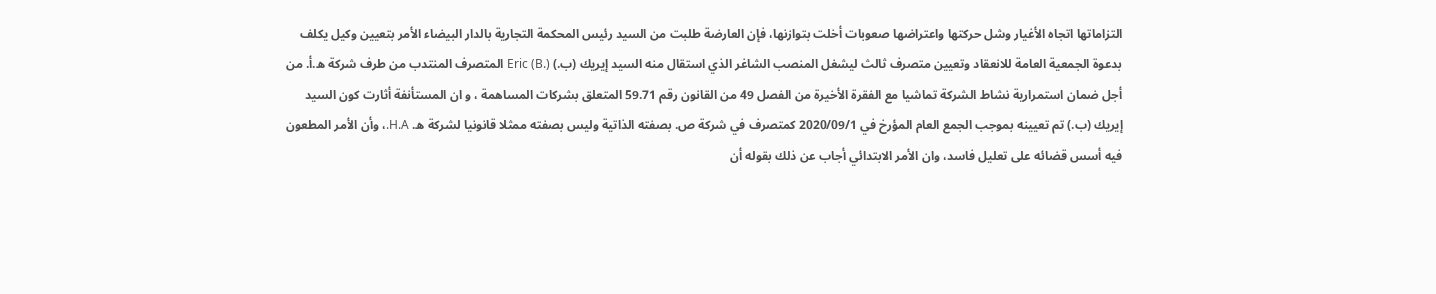التزاماتها اتجاه الأغيار وشل حركتها واعتراضها صعوبات أخلت بتوازنها، فإن العارضة طلبت من السيد رئيس المحكمة التجارية بالدار البيضاء الأمر بتعيين وكيل يكلف بدعوة الجمعية العامة للانعقاد وتعيين متصرف ثالث ليشغل المنصب الشاغر الذي استقال منه السيد إيريك (ب.) Eric (B.) المتصرف المنتدب من طرف شركة ه.أ. من أجل ضمان استمرارية نشاط الشركة تماشيا مع الفقرة الأخيرة من الفصل 49 من القانون رقم 59.71 المتعلق بشركات المساهمة ، و ان المستأنفة أثارت كون السيد إيريك (ب.) تم تعيينه بموجب الجمع العام المؤرخ في 2020/09/1 كمتصرف في شركة ص. بصفته الذاتية وليس بصفته ممثلا قانونيا لشركة ه. H.A.، وأن الأمر المطعون فيه أسس قضائه على تعليل فاسد، وان الأمر الابتدائي أجاب عن ذلك بقوله أن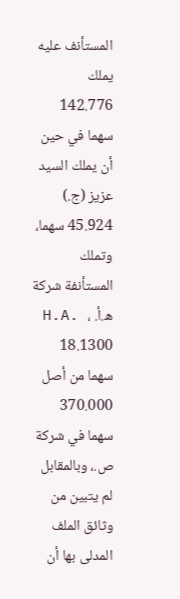المستأنف عليه يملك 142.776 سهما في حين أن يملك السيد عزيز (ج.) 45.924 سهما، وتملك المستأنفة شركة ه.أ. H.A. ، 18.1300 سهما من أصل 370.000 سهما في شركة ص.، وبالمقابل لم يتبين من وثائق الملف المدلى بها أن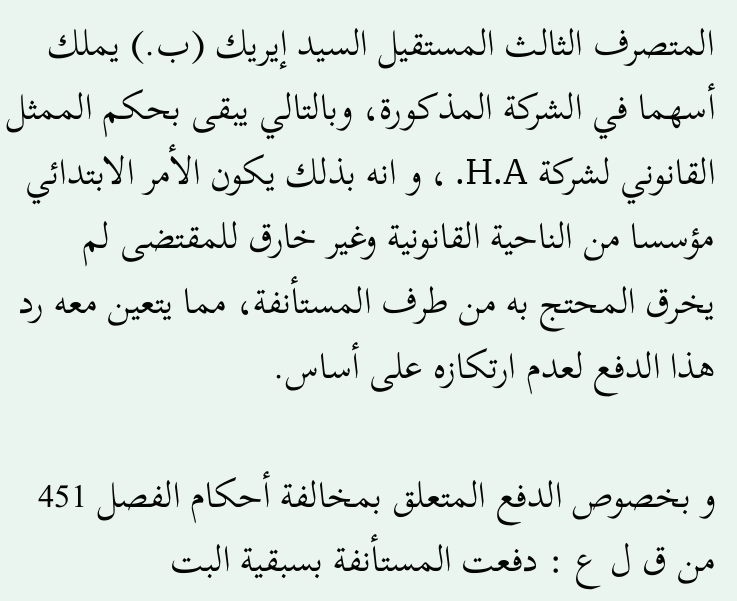المتصرف الثالث المستقيل السيد إيريك (ب.) يملك أسهما في الشركة المذكورة، وبالتالي يبقى بحكم الممثل القانوني لشركة H.A. ، و انه بذلك يكون الأمر الابتدائي مؤسسا من الناحية القانونية وغير خارق للمقتضى لم يخرق المحتج به من طرف المستأنفة، مما يتعين معه رد هذا الدفع لعدم ارتكازه على أساس.

و بخصوص الدفع المتعلق بمخالفة أحكام الفصل 451 من ق ل ع : دفعت المستأنفة بسبقية البت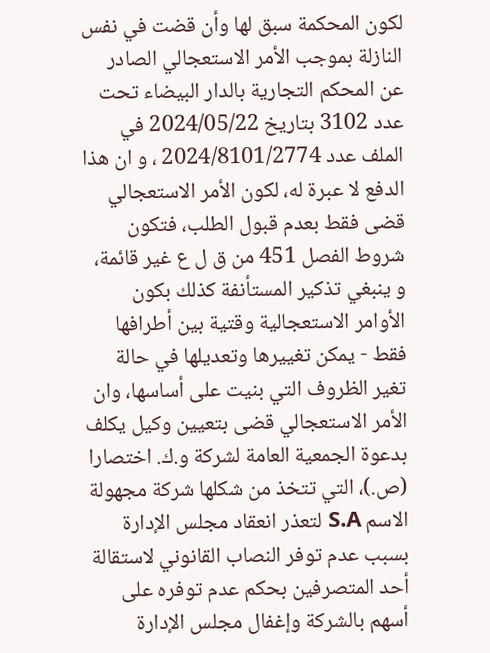لكون المحكمة سبق لها وأن قضت في نفس النازلة بموجب الأمر الاستعجالي الصادر عن المحكم التجارية بالدار البيضاء تحت عدد 3102 بتاريخ 2024/05/22 في الملف عدد 2024/8101/2774 ، و ان هذا الدفع لا عبرة له، لكون الأمر الاستعجالي قضى فقط بعدم قبول الطلب، فتكون شروط الفصل 451 من ق ل ع غير قائمة، و ينبغي تذكير المستأنفة كذلك بكون الأوامر الاستعجالية وقتية بين أطرافها فقط - يمكن تغييرها وتعديلها في حالة تغير الظروف التي بنيت على أساسها، وان الأمر الاستعجالي قضى بتعيين وكيل يكلف بدعوة الجمعية العامة لشركة و.ك. اختصارا (ص.)، التي تتخذ من شكلها شركة مجهولة الاسم S.A لتعذر انعقاد مجلس الإدارة بسبب عدم توفر النصاب القانوني لاستقالة أحد المتصرفين بحكم عدم توفره على أسهم بالشركة وإغفال مجلس الإدارة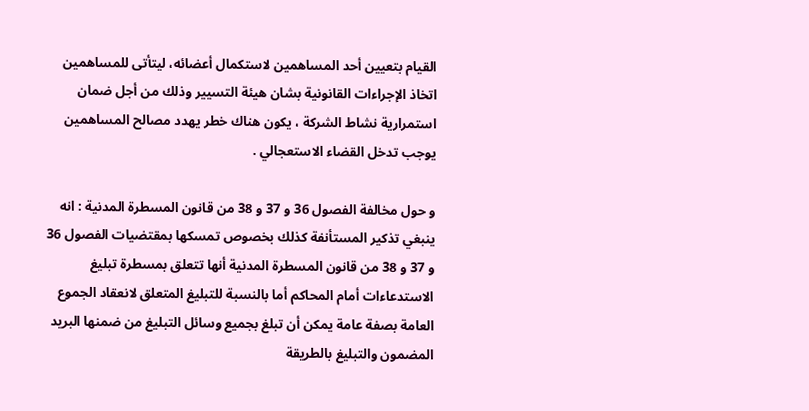القيام بتعيين أحد المساهمين لاستكمال أعضائه، ليتأتى للمساهمين اتخاذ الإجراءات القانونية بشان هيئة التسيير وذلك من أجل ضمان استمرارية نشاط الشركة ، يكون هناك خطر يهدد مصالح المساهمين يوجب تدخل القضاء الاستعجالي .

و حول مخالفة الفصول 36 و 37 و 38 من قانون المسطرة المدنية : انه ينبغي تذكير المستأنفة كذلك بخصوص تمسكها بمقتضيات الفصول 36 و 37 و 38 من قانون المسطرة المدنية أنها تتعلق بمسطرة تبليغ الاستدعاءات أمام المحاكم أما بالنسبة للتبليغ المتعلق لانعقاد الجموع العامة بصفة عامة يمكن أن تبلغ بجميع وسائل التبليغ من ضمنها البريد المضمون والتبليغ بالطريقة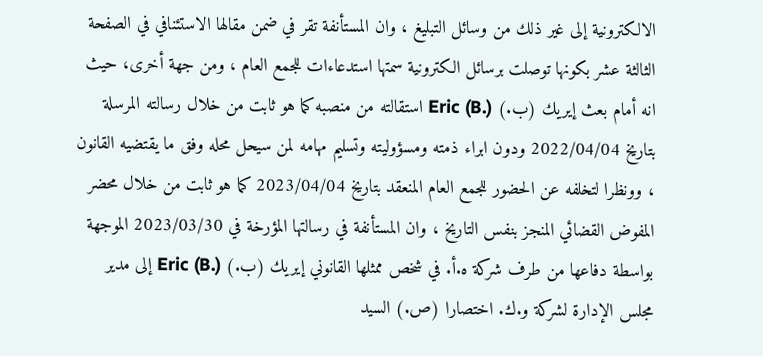الالكترونية إلى غير ذلك من وسائل التبليغ ، وان المستأنفة تقر في ضمن مقالها الاستئنافي في الصفحة الثالثة عشر بكونها توصلت برسائل الكترونية سمتها استدعاءات للجمع العام ، ومن جهة أخرى، حيث انه أمام بعث إيريك (ب.) Eric (B.) استقالته من منصبه كما هو ثابت من خلال رسالته المرسلة بتاريخ 2022/04/04 ودون ابراء ذمته ومسؤوليته وتسليم مهامه لمن سيحل محله وفق ما يقتضيه القانون ، وونظرا لتخلفه عن الحضور للجمع العام المنعقد بتاريخ 2023/04/04 كما هو ثابت من خلال محضر المفوض القضائي المنجز بنفس التاريخ ، وان المستأنفة في رسالتها المؤرخة في 2023/03/30 الموجهة بواسطة دفاعها من طرف شركة ه.أ. في شخص ممثلها القانوني إيريك (ب.) Eric (B.) إلى مدير مجلس الإدارة لشركة و.ك. اختصارا (ص.) السيد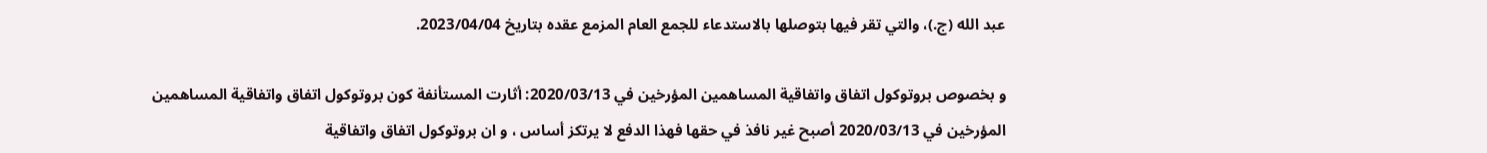عبد الله (ج.)، والتي تقر فيها بتوصلها بالاستدعاء للجمع العام المزمع عقده بتاريخ 2023/04/04.

و بخصوص بروتوكول اتفاق واتفاقية المساهمين المؤرخين في 2020/03/13: أثارت المستأنفة كون بروتوكول اتفاق واتفاقية المساهمين المؤرخين في 2020/03/13 أصبح غير نافذ في حقها فهذا الدفع لا يرتكز أساس ، و ان بروتوكول اتفاق واتفاقية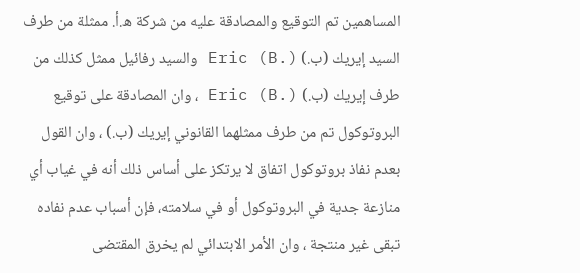المساهمين تم التوقيع والمصادقة عليه من شركة ه.أ. ممثلة من طرف السيد إيريك (ب.) Eric (B.) والسيد رفائيل ممثل كذلك من طرف إيريك (ب.) Eric (B.) ، وان المصادقة على توقيع البروتوكول تم من طرف ممثلهما القانوني إيريك (ب.) ، وان القول بعدم نفاذ بروتوكول اتفاق لا يرتكز على أساس ذلك أنه في غياب أي منازعة جدية في البروتوكول أو في سلامته، فإن أسباب عدم نفاده تبقى غير منتجة ، وان الأمر الابتدائي لم يخرق المقتضى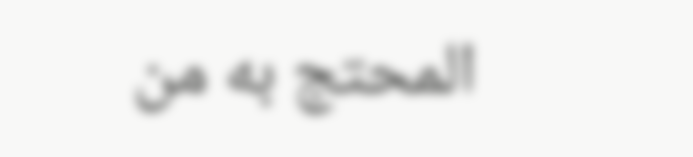المحتج به من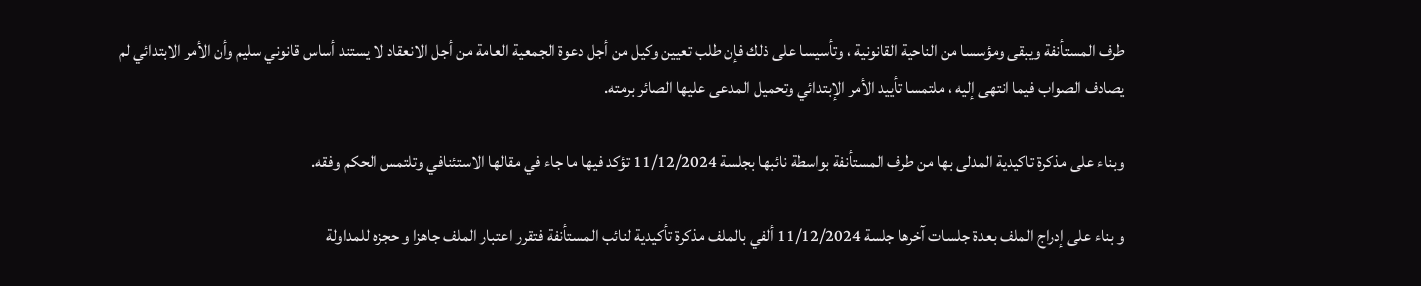طرف المستأنفة ويبقى ومؤسسا من الناحية القانونية ، وتأسيسا على ذلك فإن طلب تعيين وكيل من أجل دعوة الجمعية العامة من أجل الانعقاد لا يستند أساس قانوني سليم وأن الأمر الابتدائي لم يصادف الصواب فيما انتهى إليه ، ملتمسا تأييد الأمر الإبتدائي وتحميل المدعى عليها الصائر برمته.

وبناء على مذكرة تاكيدية المدلى بها من طرف المستأنفة بواسطة نائبها بجلسة 11/12/2024 تؤكد فيها ما جاء في مقالها الاستئنافي وتلتمس الحكم وفقه.

و بناء على إدراج الملف بعدة جلسات آخرها جلسة 11/12/2024 ألفي بالملف مذكرة تأكيدية لنائب المستأنفة فتقرر اعتبار الملف جاهزا و حجزه للمداولة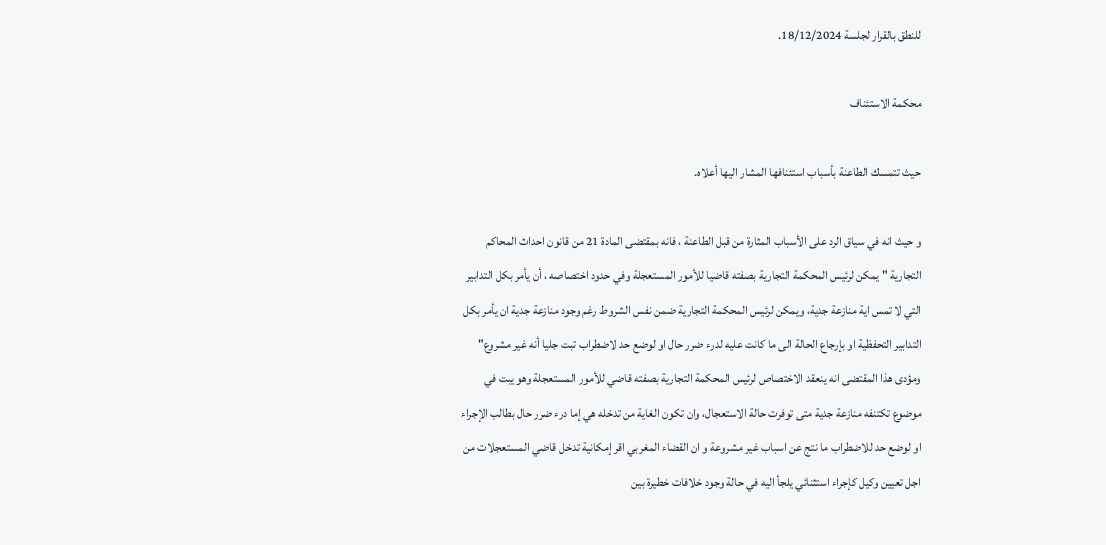للنطق بالقرار لجلسة 18/12/2024.

محكمة الاستئناف

حيث تتمسك الطاعنة بأسباب استئنافها المشار اليها أعلاه.

و حيث انه في سياق الرد على الأسباب المثارة من قبل الطاعنة ، فانه بمقتضى المادة 21 من قانون احداث المحاكم التجارية " يمكن لرئيس المحكمة التجارية بصفته قاضيا للأمور المستعجلة وفي حدود اختصاصه ، أن يأمر بكل التدابير التي لا تمس اية منازعة جدية، ويمكن لرئيس المحكمة التجارية ضمن نفس الشروط رغم وجود منازعة جدية ان يأمر بكل التدابير التحفظية او بإرجاع الحالة الى ما كانت عليه لدرء ضرر حال او لوضع حد لاضطراب تبت جليا أنه غير مشروع" ومؤدى هذا المقتضى انه ينعقد الاختصاص لرئيس المحكمة التجارية بصفته قاضي للأمور المستعجلة وهو يبت في موضوع تكتنفه منازعة جدية متى توفرت حالة الاستعجال، وان تكون الغاية من تدخله هي إما درء ضرر حال بطالب الإجراء او لوضع حد للاضطراب ما نتج عن اسباب غير مشروعة و ان القضاء المغربي اقر إمكانية تدخل قاضي المستعجلات من اجل تعيين وكيل كإجراء استثنائي يلجأ اليه في حالة وجود خلافات خطيرة بين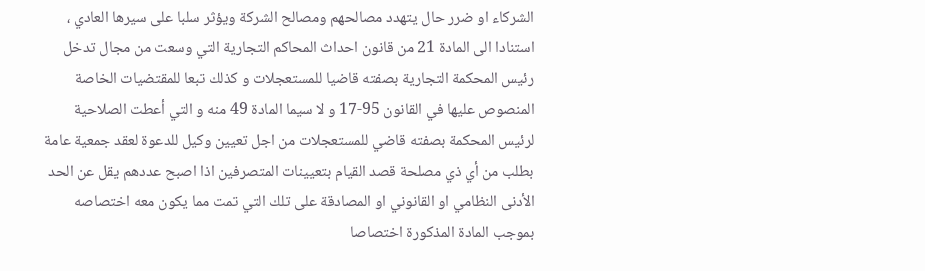الشركاء او ضرر حال يتهدد مصالحهم ومصالح الشركة ويؤثر سلبا على سيرها العادي ، استنادا الى المادة 21 من قانون احداث المحاكم التجارية التي وسعت من مجال تدخل رئيس المحكمة التجارية بصفته قاضيا للمستعجلات و كذلك تبعا للمقتضيات الخاصة المنصوص عليها في القانون 95-17 و لا سيما المادة 49 منه و التي أعطت الصلاحية لرئيس المحكمة بصفته قاضي للمستعجلات من اجل تعيين وكيل للدعوة لعقد جمعية عامة بطلب من أي ذي مصلحة قصد القيام بتعيينات المتصرفين اذا اصبح عددهم يقل عن الحد الأدنى النظامي او القانوني او المصادقة على تلك التي تمت مما يكون معه اختصاصه بموجب المادة المذكورة اختصاصا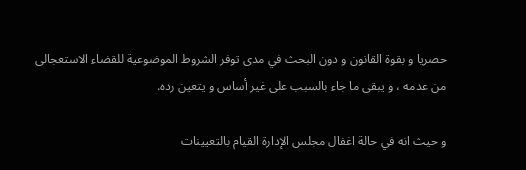حصريا و بقوة القانون و دون البحث في مدى توفر الشروط الموضوعية للقضاء الاستعجالى من عدمه ، و يبقى ما جاء بالسبب على غير أساس و يتعين رده.

و حيث انه في حالة اغفال مجلس الإدارة القيام بالتعيينات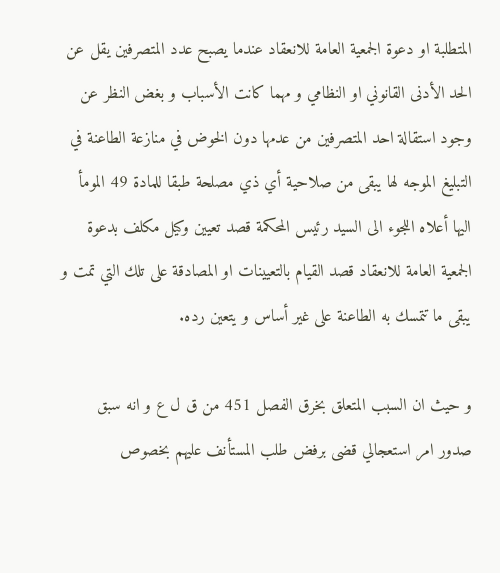المتطلبة او دعوة الجمعية العامة للانعقاد عندما يصبح عدد المتصرفين يقل عن الحد الأدنى القانوني او النظامي و مهما كانت الأسباب و بغض النظر عن وجود استقالة احد المتصرفين من عدمها دون الخوض في منازعة الطاعنة في التبليغ الموجه لها يبقى من صلاحية أي ذي مصلحة طبقا للمادة 49 المومأ اليها أعلاه اللجوء الى السيد رئيس المحكمة قصد تعيين وكيل مكلف بدعوة الجمعية العامة للانعقاد قصد القيام بالتعيينات او المصادقة على تلك التي تمت و يبقى ما تتمسك به الطاعنة على غير أساس و يتعين رده.

و حيث ان السبب المتعلق بخرق الفصل 451 من ق ل ع و انه سبق صدور امر استعجالي قضى برفض طلب المستأنف عليهم بخصوص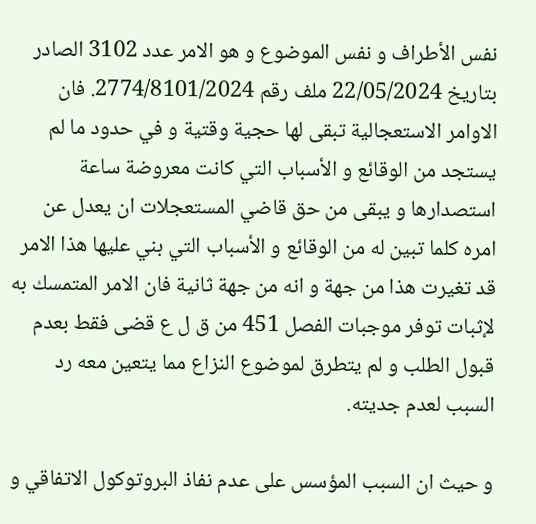نفس الأطراف و نفس الموضوع و هو الامر عدد 3102 الصادر بتاريخ 22/05/2024 ملف رقم 2774/8101/2024. فان الاوامر الاستعجالية تبقى لها حجية وقتية و في حدود ما لم يستجد من الوقائع و الأسباب التي كانت معروضة ساعة استصدارها و يبقى من حق قاضي المستعجلات ان يعدل عن امره كلما تبين له من الوقائع و الأسباب التي بني عليها هذا الامر قد تغيرت هذا من جهة و انه من جهة ثانية فان الامر المتمسك به لإثبات توفر موجبات الفصل 451 من ق ل ع قضى فقط بعدم قبول الطلب و لم يتطرق لموضوع النزاع مما يتعين معه رد السبب لعدم جديته.

و حيث ان السبب المؤسس على عدم نفاذ البروتوكول الاتفاقي و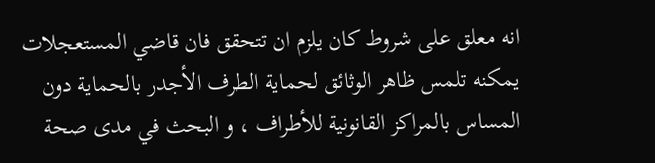انه معلق على شروط كان يلزم ان تتحقق فان قاضي المستعجلات يمكنه تلمس ظاهر الوثائق لحماية الطرف الأجدر بالحماية دون المساس بالمراكز القانونية للأطراف ، و البحث في مدى صحة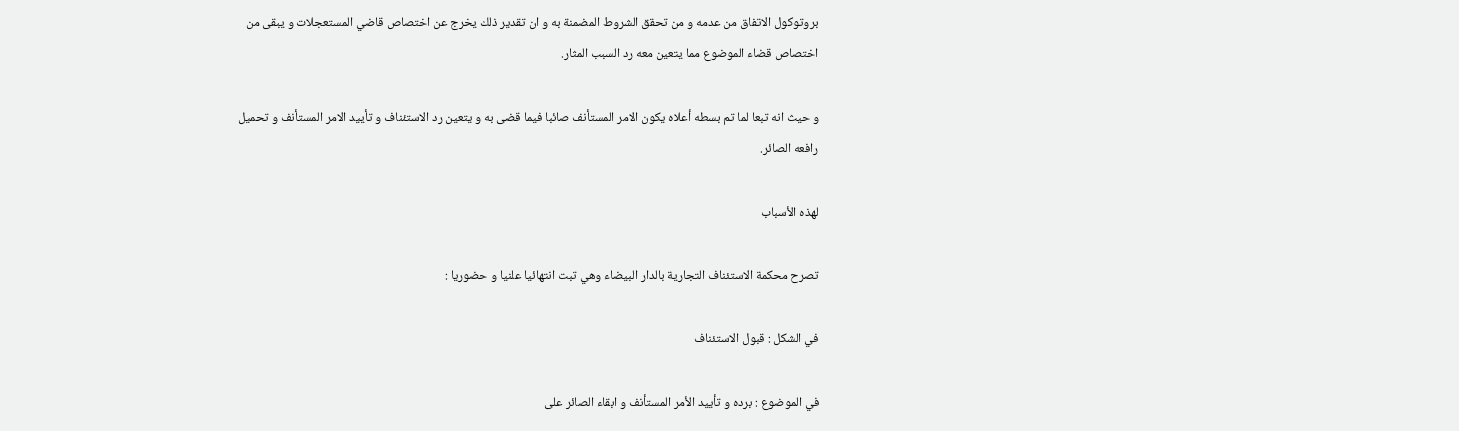بروتوكول الاتفاق من عدمه و من تحقق الشروط المضمنة به و ان تقدير ذلك يخرج عن اختصاص قاضي المستعجلات و يبقى من اختصاص قضاء الموضوع مما يتعين معه رد السبب المثار.

و حيث انه تبعا لما تم بسطه أعلاه يكون الامر المستأنف صائبا فيما قضى به و يتعين رد الاستئناف و تأييد الامر المستأنف و تحميل رافعه الصائر.

لهذه الأسباب

تصرح محكمة الاستئناف التجارية بالدار البيضاء وهي تبت انتهائيا علنيا و حضوريا :

في الشكل : قبول الاستئناف

في الموضوع : برده و تأييد الأمر المستأنف و ابقاء الصائر على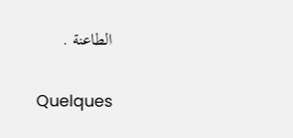الطاعنة .

Quelques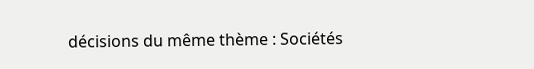décisions du même thème : Sociétés